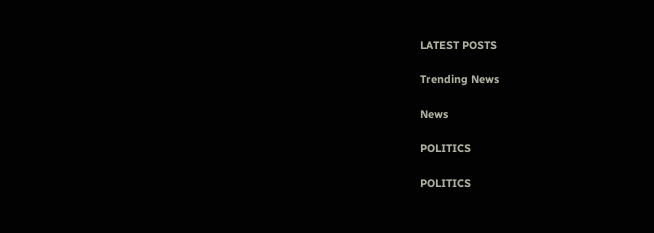LATEST POSTS

Trending News

News

POLITICS

POLITICS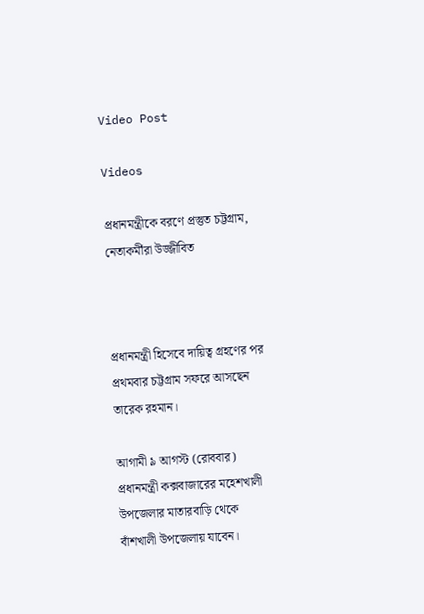Video Post

Videos

প্রধানমন্ত্রীকে বরণে প্রস্তুত চট্টগ্রাম, নেতাকর্মীরা উজ্জীবিত



প্রধানমন্ত্রী হিসেবে দায়িত্ব গ্রহণের পর প্রথমবার চট্টগ্রাম সফরে আসছেন তারেক রহমান।

আগামী ৯ আগস্ট (রোববার) প্রধানমন্ত্রী কক্সবাজারের মহেশখালী উপজেলার মাতারবাড়ি থেকে বাঁশখালী উপজেলায় যাবেন।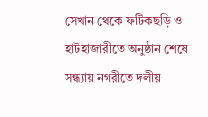সেখান থেকে ফটিকছড়ি ও হাটহাজারীতে অনুষ্ঠান শেষে সন্ধ্যায় নগরীতে দলীয়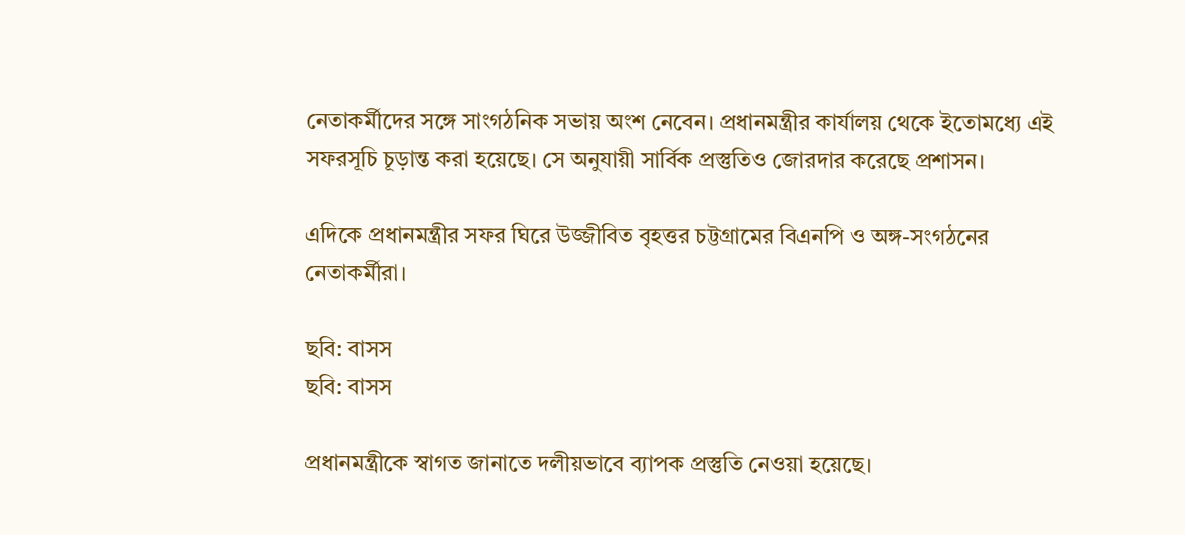নেতাকর্মীদের সঙ্গে সাংগঠনিক সভায় অংশ নেবেন। প্রধানমন্ত্রীর কার্যালয় থেকে ইতোমধ্যে এই সফরসূচি চূড়ান্ত করা হয়েছে। সে অনুযায়ী সার্বিক প্রস্তুতিও জোরদার করেছে প্রশাসন।

এদিকে প্রধানমন্ত্রীর সফর ঘিরে উজ্জীবিত বৃহত্তর চট্টগ্রামের বিএনপি ও অঙ্গ-সংগঠনের নেতাকর্মীরা।

ছবি: বাসস
ছবি: বাসস

প্রধানমন্ত্রীকে স্বাগত জানাতে দলীয়ভাবে ব্যাপক প্রস্তুতি নেওয়া হয়েছে।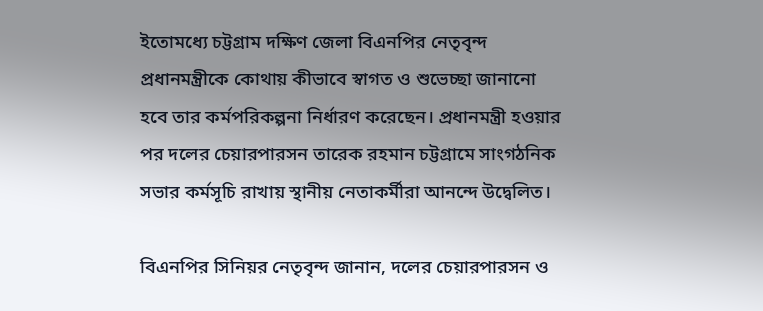ইতোমধ্যে চট্টগ্রাম দক্ষিণ জেলা বিএনপির নেতৃবৃন্দ প্রধানমন্ত্রীকে কোথায় কীভাবে স্বাগত ও শুভেচ্ছা জানানো হবে তার কর্মপরিকল্পনা নির্ধারণ করেছেন। প্রধানমন্ত্রী হওয়ার পর দলের চেয়ারপারসন তারেক রহমান চট্টগ্রামে সাংগঠনিক সভার কর্মসূচি রাখায় স্থানীয় নেতাকর্মীরা আনন্দে উদ্বেলিত।

বিএনপির সিনিয়র নেতৃবৃন্দ জানান, দলের চেয়ারপারসন ও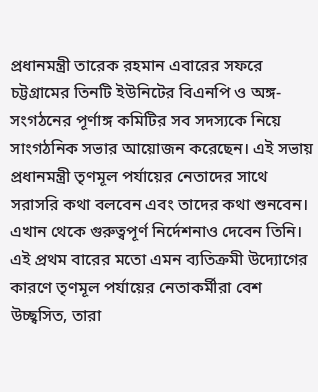প্রধানমন্ত্রী তারেক রহমান এবারের সফরে চট্টগ্রামের তিনটি ইউনিটের বিএনপি ও অঙ্গ-সংগঠনের পূর্ণাঙ্গ কমিটির সব সদস্যকে নিয়ে সাংগঠনিক সভার আয়োজন করেছেন। এই সভায় প্রধানমন্ত্রী তৃণমূল পর্যায়ের নেতাদের সাথে সরাসরি কথা বলবেন এবং তাদের কথা শুনবেন। এখান থেকে গুরুত্বপূর্ণ নির্দেশনাও দেবেন তিনি। এই প্রথম বারের মতো এমন ব্যতিক্রমী উদ্যোগের কারণে তৃণমূল পর্যায়ের নেতাকর্মীরা বেশ উচ্ছ্বসিত, তারা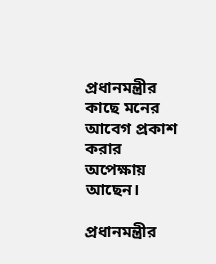প্রধানমন্ত্রীর কাছে মনের আবেগ প্রকাশ করার অপেক্ষায় আছেন।

প্রধানমন্ত্রীর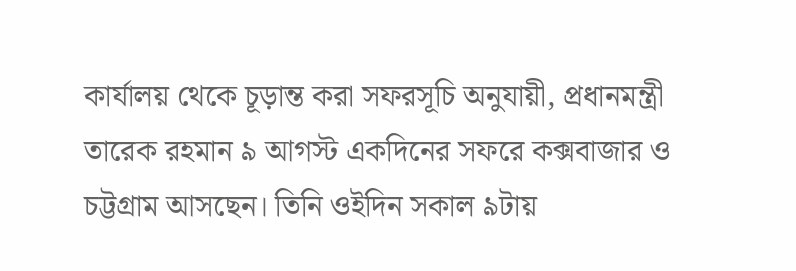কার্যালয় থেকে চূড়ান্ত করা সফরসূচি অনুযায়ী, প্রধানমন্ত্রী তারেক রহমান ৯ আগস্ট একদিনের সফরে কক্সবাজার ও চট্টগ্রাম আসছেন। তিনি ওইদিন সকাল ৯টায়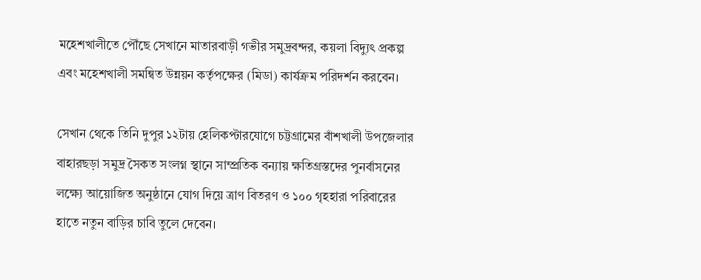মহেশখালীতে পৌঁছে সেখানে মাতারবাড়ী গভীর সমুদ্রবন্দর, কয়লা বিদ্যুৎ প্রকল্প এবং মহেশখালী সমন্বিত উন্নয়ন কর্তৃপক্ষের (মিডা) কার্যক্রম পরিদর্শন করবেন।

সেখান থেকে তিনি দুপুর ১২টায় হেলিকপ্টারযোগে চট্টগ্রামের বাঁশখালী উপজেলার বাহারছড়া সমুদ্র সৈকত সংলগ্ন স্থানে সাম্প্রতিক বন্যায় ক্ষতিগ্রস্তদের পুনর্বাসনের লক্ষ্যে আয়োজিত অনুষ্ঠানে যোগ দিয়ে ত্রাণ বিতরণ ও ১০০ গৃহহারা পরিবারের হাতে নতুন বাড়ির চাবি তুলে দেবেন।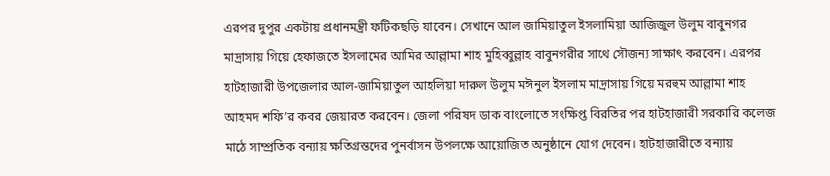এরপর দুপুর একটায় প্রধানমন্ত্রী ফটিকছড়ি যাবেন। সেখানে আল জামিয়াতুল ইসলামিয়া আজিজুল উলুম বাবুনগর মাদ্রাসায় গিয়ে হেফাজতে ইসলামের আমির আল্লামা শাহ মুহিব্বুল্লাহ বাবুনগরীর সাথে সৌজন্য সাক্ষাৎ করবেন। এরপর হাটহাজারী উপজেলার আল-জামিয়াতুল আহলিয়া দারুল উলুম মঈনুল ইসলাম মাদ্রাসায় গিয়ে মরহুম আল্লামা শাহ আহমদ শফি’র কবর জেয়ারত করবেন। জেলা পরিষদ ডাক বাংলোতে সংক্ষিপ্ত বিরতির পর হাটহাজারী সরকারি কলেজ মাঠে সাম্প্রতিক বন্যায় ক্ষতিগ্রস্তদের পুনর্বাসন উপলক্ষে আয়োজিত অনুষ্ঠানে যোগ দেবেন। হাটহাজারীতে বন্যায়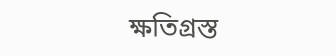ক্ষতিগ্রস্ত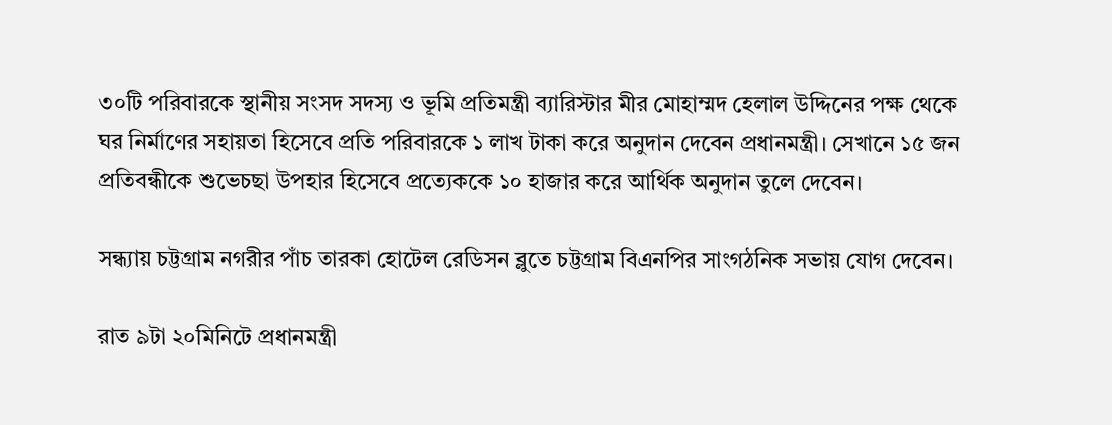৩০টি পরিবারকে স্থানীয় সংসদ সদস্য ও ভূমি প্রতিমন্ত্রী ব্যারিস্টার মীর মোহাম্মদ হেলাল উদ্দিনের পক্ষ থেকে ঘর নির্মাণের সহায়তা হিসেবে প্রতি পরিবারকে ১ লাখ টাকা করে অনুদান দেবেন প্রধানমন্ত্রী। সেখানে ১৫ জন প্রতিবন্ধীকে শুভেচছা উপহার হিসেবে প্রত্যেককে ১০ হাজার করে আর্থিক অনুদান তুলে দেবেন।

সন্ধ্যায় চট্টগ্রাম নগরীর পাঁচ তারকা হোটেল রেডিসন ব্লুতে চট্টগ্রাম বিএনপির সাংগঠনিক সভায় যোগ দেবেন।

রাত ৯টা ২০মিনিটে প্রধানমন্ত্রী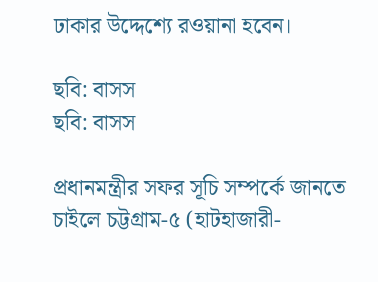ঢাকার উদ্দেশ্যে রওয়ানা হবেন।

ছবি: বাসস
ছবি: বাসস

প্রধানমন্ত্রীর সফর সূচি সম্পর্কে জানতে চাইলে চট্টগ্রাম-৫ (হাটহাজারী-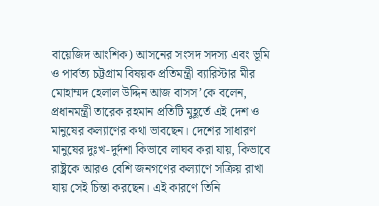বায়েজিদ আংশিক) আসনের সংসদ সদস্য এবং ভূমি ও পার্বত্য চট্টগ্রাম বিষয়ক প্রতিমন্ত্রী ব্যারিস্টার মীর মোহাম্মদ হেলাল উদ্দিন আজ বাসস’কে বলেন, প্রধানমন্ত্রী তারেক রহমান প্রতিটি মুহূর্তে এই দেশ ও মানুষের কল্যাণের কথা ভাবছেন। দেশের সাধারণ মানুষের দুঃখ-দুর্দশা কিভাবে লাঘব করা যায়, কিভাবে রাষ্ট্রকে আরও বেশি জনগণের কল্যাণে সক্রিয় রাখা যায় সেই চিন্তা করছেন। এই কারণে তিনি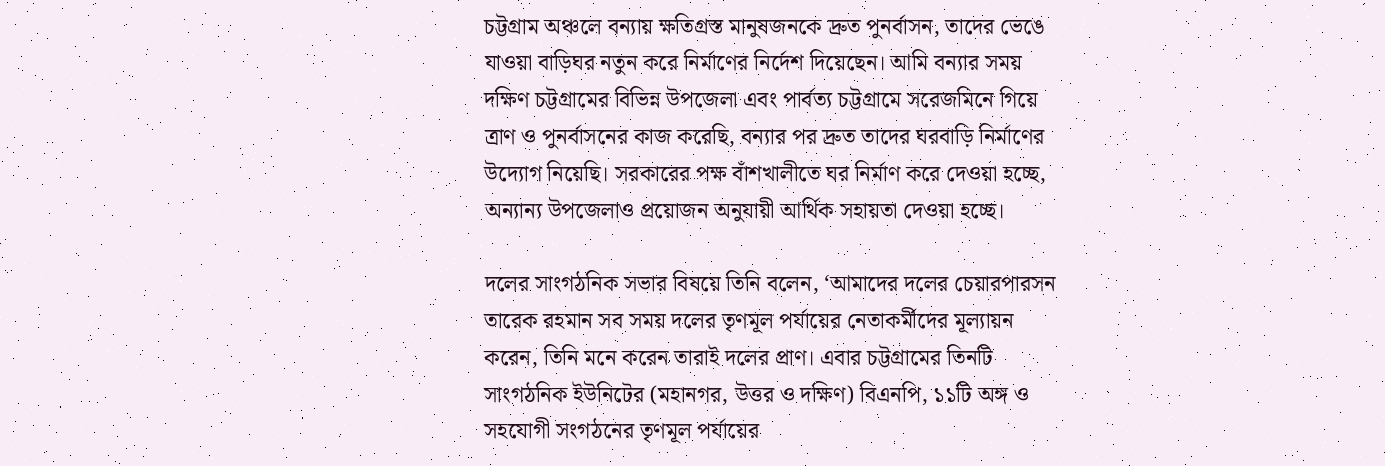চট্টগ্রাম অঞ্চলে বন্যায় ক্ষতিগ্রস্ত মানুষজনকে দ্রুত পুনর্বাসন, তাদের ভেঙে যাওয়া বাড়িঘর নতুন করে নির্মাণের নির্দেশ দিয়েছেন। আমি বন্যার সময় দক্ষিণ চট্টগ্রামের বিভিন্ন উপজেলা এবং পার্বত্য চট্টগ্রামে সরেজমিনে গিয়ে ত্রাণ ও পুনর্বাসনের কাজ করেছি, বন্যার পর দ্রুত তাদের ঘরবাড়ি নির্মাণের উদ্যোগ নিয়েছি। সরকারের পক্ষ বাঁশখালীতে ঘর নির্মাণ করে দেওয়া হচ্ছে, অন্যান্য উপজেলাও প্রয়োজন অনুযায়ী আর্থিক সহায়তা দেওয়া হচ্ছে।

দলের সাংগঠনিক সভার বিষয়ে তিনি বলেন, ‘আমাদের দলের চেয়ারপারসন তারেক রহমান সব সময় দলের তৃণমূল পর্যায়ের নেতাকর্মীদের মূল্যায়ন করেন, তিনি মনে করেন তারাই দলের প্রাণ। এবার চট্টগ্রামের তিনটি সাংগঠনিক ইউনিটের (মহানগর, উত্তর ও দক্ষিণ) বিএনপি, ১১টি অঙ্গ ও সহযোগী সংগঠনের তৃণমূল পর্যায়ের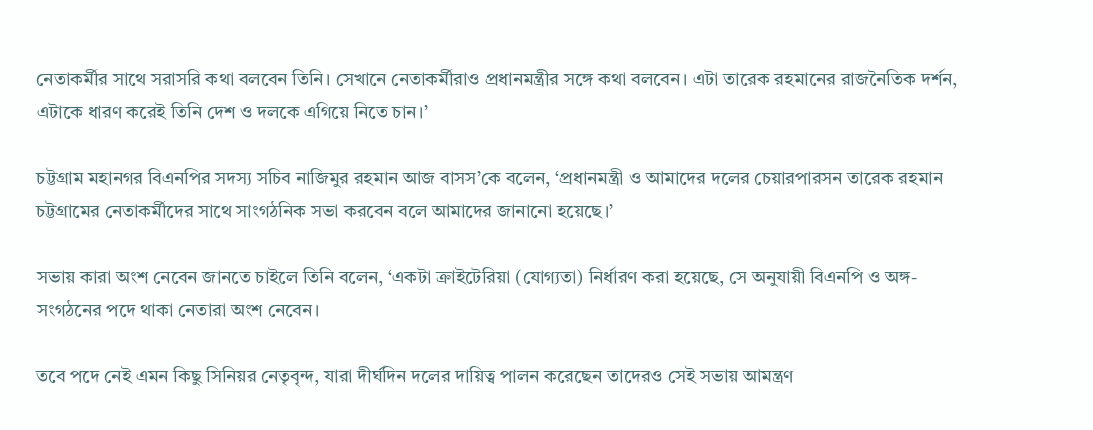নেতাকর্মীর সাথে সরাসরি কথা বলবেন তিনি। সেখানে নেতাকর্মীরাও প্রধানমন্ত্রীর সঙ্গে কথা বলবেন। এটা তারেক রহমানের রাজনৈতিক দর্শন, এটাকে ধারণ করেই তিনি দেশ ও দলকে এগিয়ে নিতে চান।’

চট্টগ্রাম মহানগর বিএনপির সদস্য সচিব নাজিমুর রহমান আজ বাসস’কে বলেন, ‘প্রধানমন্ত্রী ও আমাদের দলের চেয়ারপারসন তারেক রহমান চট্টগ্রামের নেতাকর্মীদের সাথে সাংগঠনিক সভা করবেন বলে আমাদের জানানো হয়েছে।’

সভায় কারা অংশ নেবেন জানতে চাইলে তিনি বলেন, ‘একটা ক্রাইটেরিয়া (যোগ্যতা) নির্ধারণ করা হয়েছে, সে অনুযায়ী বিএনপি ও অঙ্গ-সংগঠনের পদে থাকা নেতারা অংশ নেবেন।

তবে পদে নেই এমন কিছু সিনিয়র নেতৃবৃন্দ, যারা দীর্ঘদিন দলের দায়িত্ব পালন করেছেন তাদেরও সেই সভায় আমন্ত্রণ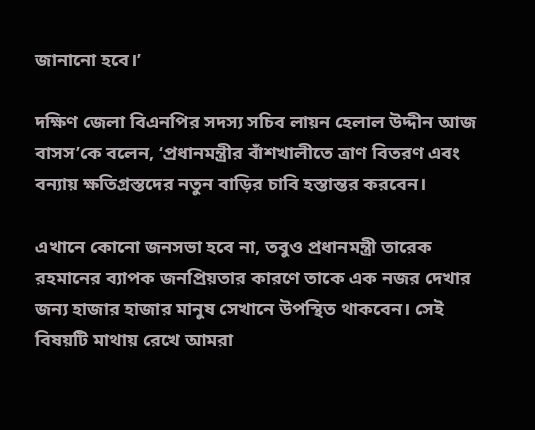জানানো হবে।’

দক্ষিণ জেলা বিএনপির সদস্য সচিব লায়ন হেলাল উদ্দীন আজ বাসস’কে বলেন, ‘প্রধানমন্ত্রীর বাঁশখালীতে ত্রাণ বিতরণ এবং বন্যায় ক্ষতিগ্রস্তদের নতুন বাড়ির চাবি হস্তান্তর করবেন।

এখানে কোনো জনসভা হবে না, তবুও প্রধানমন্ত্রী তারেক রহমানের ব্যাপক জনপ্রিয়তার কারণে তাকে এক নজর দেখার জন্য হাজার হাজার মানুষ সেখানে উপস্থিত থাকবেন। সেই বিষয়টি মাথায় রেখে আমরা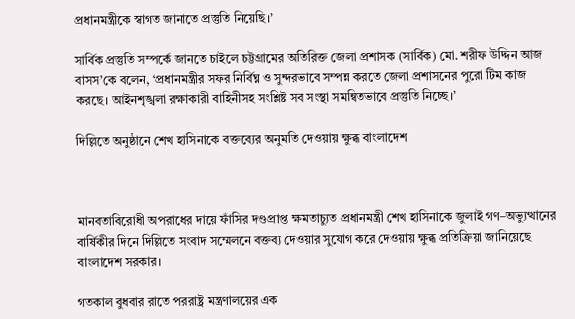প্রধানমন্ত্রীকে স্বাগত জানাতে প্রস্তুতি নিয়েছি।’

সার্বিক প্রস্তুতি সম্পর্কে জানতে চাইলে চট্টগ্রামের অতিরিক্ত জেলা প্রশাসক (সার্বিক) মো. শরীফ উদ্দিন আজ বাসস’কে বলেন, ‘প্রধানমন্ত্রীর সফর নির্বিঘ্ন ও সুন্দরভাবে সম্পন্ন করতে জেলা প্রশাসনের পুরো টিম কাজ করছে। আইনশৃঙ্খলা রক্ষাকারী বাহিনীসহ সংশ্লিষ্ট সব সংস্থা সমন্বিতভাবে প্রস্তুতি নিচ্ছে।’

দিল্লিতে অনুষ্ঠানে শেখ হাসিনাকে বক্তব্যের অনুমতি দেওয়ায় ক্ষুব্ধ বাংলাদেশ



মানবতাবিরোধী অপরাধের দায়ে ফাঁসির দণ্ডপ্রাপ্ত ক্ষমতাচ্যুত প্রধানমন্ত্রী শেখ হাসিনাকে জুলাই গণ–অভ্যুত্থানের বার্ষিকীর দিনে দিল্লিতে সংবাদ সম্মেলনে বক্তব্য দেওয়ার সুযোগ করে দেওয়ায় ক্ষুব্ধ প্রতিক্রিয়া জানিয়েছে বাংলাদেশ সরকার।

গতকাল বুধবার রাতে পররাষ্ট্র মন্ত্রণালয়ের এক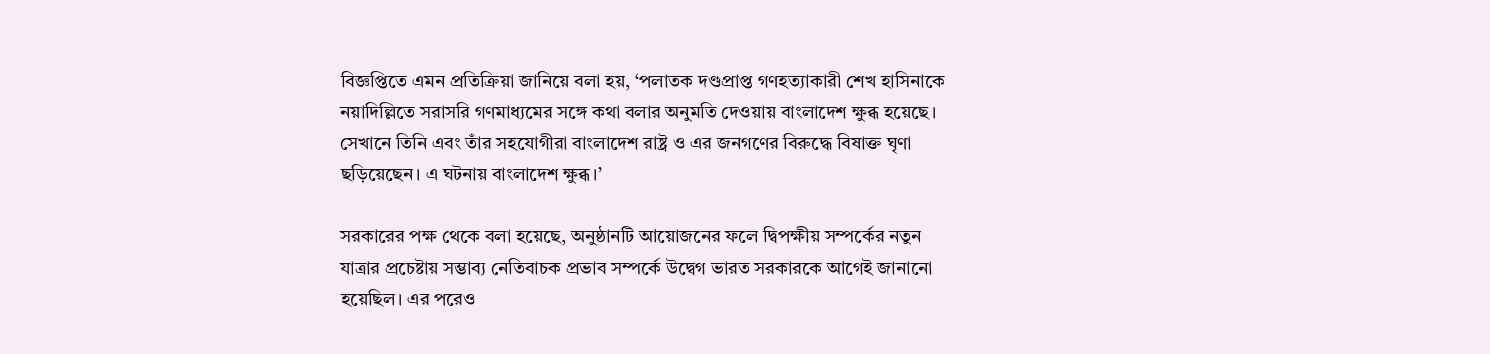বিজ্ঞপ্তিতে এমন প্রতিক্রিয়া জানিয়ে বলা হয়, ‘পলাতক দণ্ডপ্রাপ্ত গণহত্যাকারী শেখ হাসিনাকে নয়াদিল্লিতে সরাসরি গণমাধ্যমের সঙ্গে কথা বলার অনুমতি দেওয়ায় বাংলাদেশ ক্ষুব্ধ হয়েছে। সেখানে তিনি এবং তাঁর সহযোগীরা বাংলাদেশ রাষ্ট্র ও এর জনগণের বিরুদ্ধে বিষাক্ত ঘৃণা ছড়িয়েছেন। এ ঘটনায় বাংলাদেশ ক্ষুব্ধ।’

সরকারের পক্ষ থেকে বলা হয়েছে, অনুষ্ঠানটি আয়োজনের ফলে দ্বিপক্ষীয় সম্পর্কের নতুন যাত্রার প্রচেষ্টায় সম্ভাব্য নেতিবাচক প্রভাব সম্পর্কে উদ্বেগ ভারত সরকারকে আগেই জানানো হয়েছিল। এর পরেও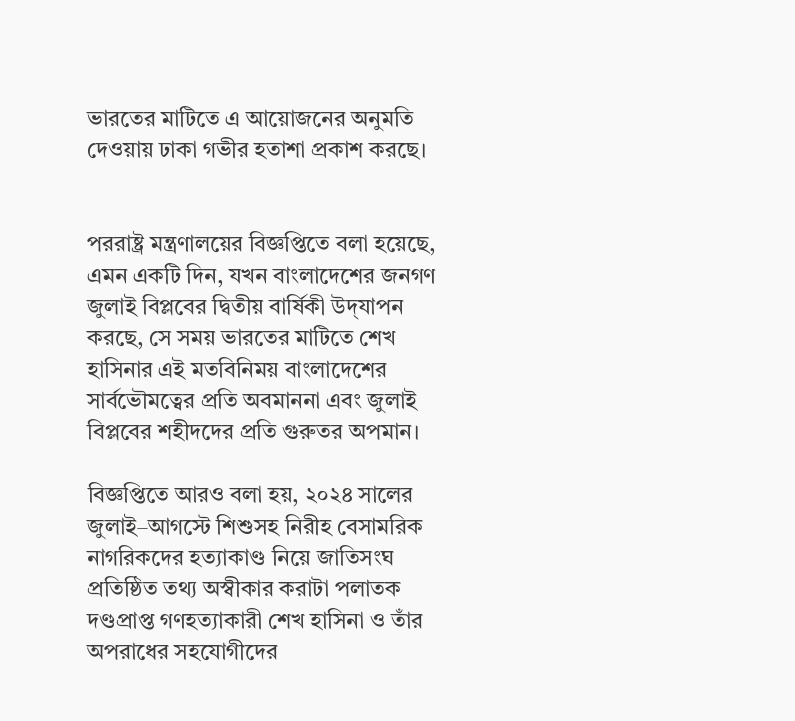ভারতের মাটিতে এ আয়োজনের অনুমতি দেওয়ায় ঢাকা গভীর হতাশা প্রকাশ করছে।


পররাষ্ট্র মন্ত্রণালয়ের বিজ্ঞপ্তিতে বলা হয়েছে, এমন একটি দিন, যখন বাংলাদেশের জনগণ জুলাই বিপ্লবের দ্বিতীয় বার্ষিকী উদ্‌যাপন করছে, সে সময় ভারতের মাটিতে শেখ হাসিনার এই মতবিনিময় বাংলাদেশের সার্বভৌমত্বের প্রতি অবমাননা এবং জুলাই বিপ্লবের শহীদদের প্রতি গুরুতর অপমান।

বিজ্ঞপ্তিতে আরও বলা হয়, ২০২৪ সালের জুলাই–আগস্টে শিশুসহ নিরীহ বেসামরিক নাগরিকদের হত্যাকাণ্ড নিয়ে জাতিসংঘ প্রতিষ্ঠিত তথ্য অস্বীকার করাটা পলাতক দণ্ডপ্রাপ্ত গণহত্যাকারী শেখ হাসিনা ও তাঁর অপরাধের সহযোগীদের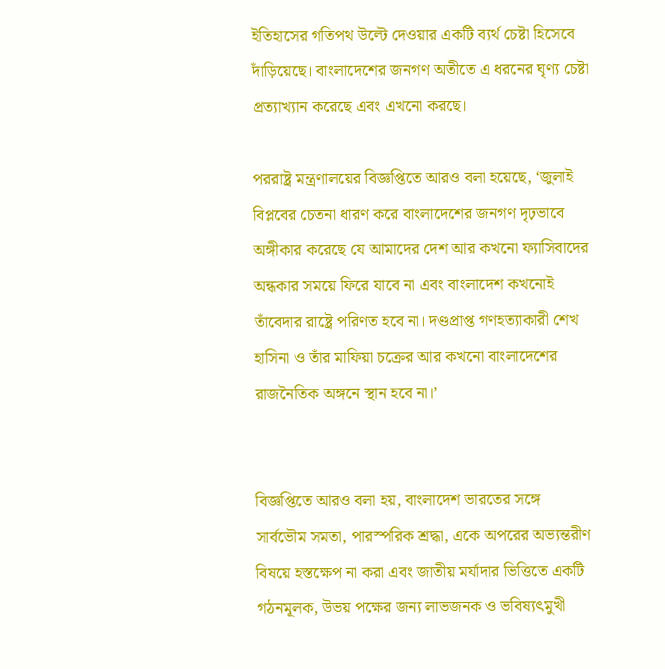ইতিহাসের গতিপথ উল্টে দেওয়ার একটি ব্যর্থ চেষ্টা হিসেবে দাঁড়িয়েছে। বাংলাদেশের জনগণ অতীতে এ ধরনের ঘৃণ্য চেষ্টা প্রত্যাখ্যান করেছে এবং এখনো করছে।

পররাষ্ট্র মন্ত্রণালয়ের বিজ্ঞপ্তিতে আরও বলা হয়েছে, ‘জুলাই বিপ্লবের চেতনা ধারণ করে বাংলাদেশের জনগণ দৃঢ়ভাবে অঙ্গীকার করেছে যে আমাদের দেশ আর কখনো ফ্যাসিবাদের অন্ধকার সময়ে ফিরে যাবে না এবং বাংলাদেশ কখনোই তাঁবেদার রাষ্ট্রে পরিণত হবে না। দণ্ডপ্রাপ্ত গণহত্যাকারী শেখ হাসিনা ও তাঁর মাফিয়া চক্রের আর কখনো বাংলাদেশের রাজনৈতিক অঙ্গনে স্থান হবে না।’


বিজ্ঞপ্তিতে আরও বলা হয়, বাংলাদেশ ভারতের সঙ্গে সার্বভৌম সমতা, পারস্পরিক শ্রদ্ধা, একে অপরের অভ্যন্তরীণ বিষয়ে হস্তক্ষেপ না করা এবং জাতীয় মর্যাদার ভিত্তিতে একটি গঠনমূলক, উভয় পক্ষের জন্য লাভজনক ও ভবিষ্যৎমুখী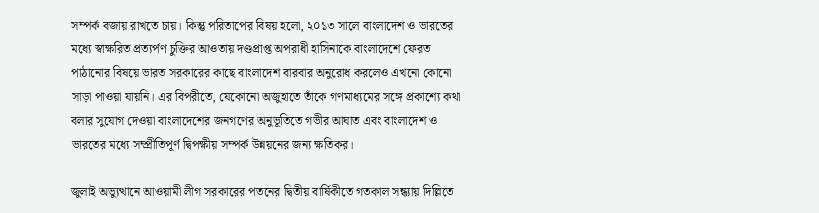সম্পর্ক বজায় রাখতে চায়। কিন্তু পরিতাপের বিষয় হলো, ২০১৩ সালে বাংলাদেশ ও ভারতের মধ্যে স্বাক্ষরিত প্রত্যর্পণ চুক্তির আওতায় দণ্ডপ্রাপ্ত অপরাধী হাসিনাকে বাংলাদেশে ফেরত পাঠানোর বিষয়ে ভারত সরকারের কাছে বাংলাদেশ বারবার অনুরোধ করলেও এখনো কোনো সাড়া পাওয়া যায়নি। এর বিপরীতে, যেকোনো অজুহাতে তাঁকে গণমাধ্যমের সঙ্গে প্রকাশ্যে কথা বলার সুযোগ দেওয়া বাংলাদেশের জনগণের অনুভূতিতে গভীর আঘাত এবং বাংলাদেশ ও ভারতের মধ্যে সম্প্রীতিপূর্ণ দ্বিপক্ষীয় সম্পর্ক উন্নয়নের জন্য ক্ষতিকর।

জুলাই অভ্যুত্থানে আওয়ামী লীগ সরকারের পতনের দ্বিতীয় বার্ষিকীতে গতকাল সন্ধ্যায় দিল্লিতে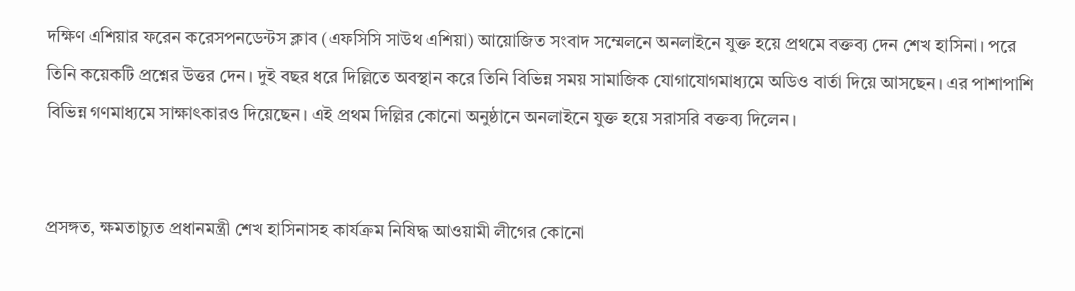দক্ষিণ এশিয়ার ফরেন করেসপনডেন্টস ক্লাব (এফসিসি সাউথ এশিয়া) আয়োজিত সংবাদ সম্মেলনে অনলাইনে যুক্ত হয়ে প্রথমে বক্তব্য দেন শেখ হাসিনা। পরে তিনি কয়েকটি প্রশ্নের উত্তর দেন। দুই বছর ধরে দিল্লিতে অবস্থান করে তিনি বিভিন্ন সময় সামাজিক যোগাযোগমাধ্যমে অডিও বার্তা দিয়ে আসছেন। এর পাশাপাশি বিভিন্ন গণমাধ্যমে সাক্ষাৎকারও দিয়েছেন। এই প্রথম দিল্লির কোনো অনুষ্ঠানে অনলাইনে যুক্ত হয়ে সরাসরি বক্তব্য দিলেন।


প্রসঙ্গত, ক্ষমতাচ্যুত প্রধানমন্ত্রী শেখ হাসিনাসহ কার্যক্রম নিষিদ্ধ আওয়ামী লীগের কোনো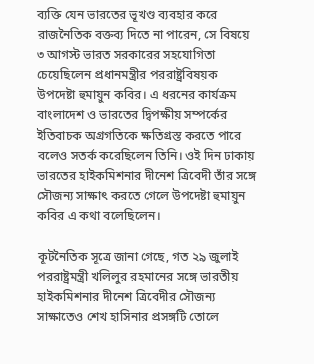ব্যক্তি যেন ভারতের ভূখণ্ড ব্যবহার করে রাজনৈতিক বক্তব্য দিতে না পারেন, সে বিষয়ে ৩ আগস্ট ভারত সরকারের সহযোগিতা চেয়েছিলেন প্রধানমন্ত্রীর পররাষ্ট্রবিষয়ক উপদেষ্টা হুমায়ুন কবির। এ ধরনের কার্যক্রম বাংলাদেশ ও ভারতের দ্বিপক্ষীয় সম্পর্কের ইতিবাচক অগ্রগতিকে ক্ষতিগ্রস্ত করতে পারে বলেও সতর্ক করেছিলেন তিনি। ওই দিন ঢাকায় ভারতের হাইকমিশনার দীনেশ ত্রিবেদী তাঁর সঙ্গে সৌজন্য সাক্ষাৎ করতে গেলে উপদেষ্টা হুমায়ুন কবির এ কথা বলেছিলেন।

কূটনৈতিক সূত্রে জানা গেছে, গত ২৯ জুলাই পররাষ্ট্রমন্ত্রী খলিলুর রহমানের সঙ্গে ভারতীয় হাইকমিশনার দীনেশ ত্রিবেদীর সৌজন্য সাক্ষাতেও শেখ হাসিনার প্রসঙ্গটি তোলে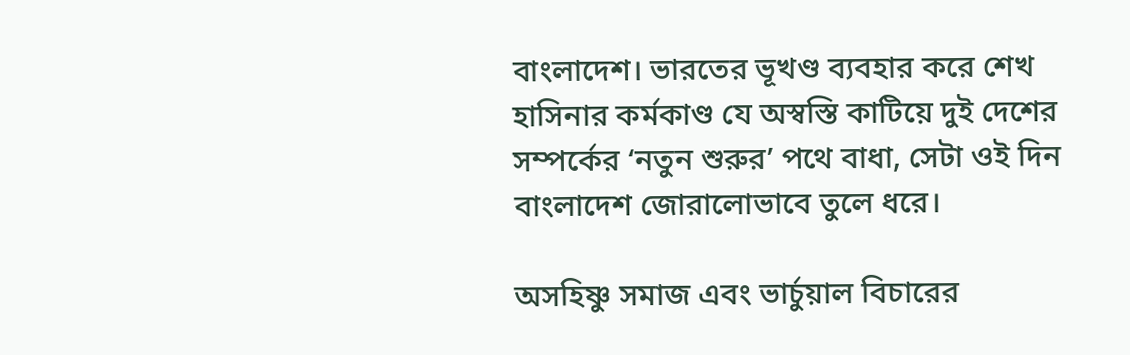বাংলাদেশ। ভারতের ভূখণ্ড ব্যবহার করে শেখ হাসিনার কর্মকাণ্ড যে অস্বস্তি কাটিয়ে দুই দেশের সম্পর্কের ‘নতুন শুরুর’ পথে বাধা, সেটা ওই দিন বাংলাদেশ জোরালোভাবে তুলে ধরে।

অসহিষ্ণু সমাজ এবং ভার্চুয়াল বিচারের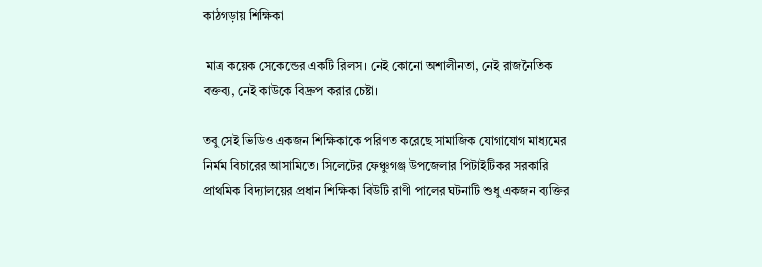কাঠগড়ায় শিক্ষিকা

 মাত্র কয়েক সেকেন্ডের একটি রিলস। নেই কোনো অশালীনতা, নেই রাজনৈতিক বক্তব্য, নেই কাউকে বিদ্রুপ করার চেষ্টা।

তবু সেই ভিডিও একজন শিক্ষিকাকে পরিণত করেছে সামাজিক যোগাযোগ মাধ্যমের নির্মম বিচারের আসামিতে। সিলেটের ফেঞ্চুগঞ্জ উপজেলার পিটাইটিকর সরকারি প্রাথমিক বিদ্যালয়ের প্রধান শিক্ষিকা বিউটি রাণী পালের ঘটনাটি শুধু একজন ব্যক্তির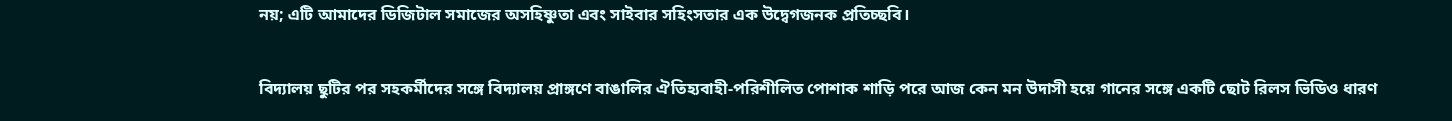নয়; এটি আমাদের ডিজিটাল সমাজের অসহিষ্ণুতা এবং সাইবার সহিংসতার এক উদ্বেগজনক প্রতিচ্ছবি।

বিদ্যালয় ছুটির পর সহকর্মীদের সঙ্গে বিদ্যালয় প্রাঙ্গণে বাঙালির ঐতিহ্যবাহী-পরিশীলিত পোশাক শাড়ি পরে আজ কেন মন উদাসী হয়ে গানের সঙ্গে একটি ছোট রিলস ভিডিও ধারণ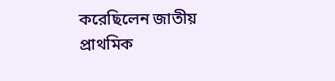করেছিলেন জাতীয় প্রাথমিক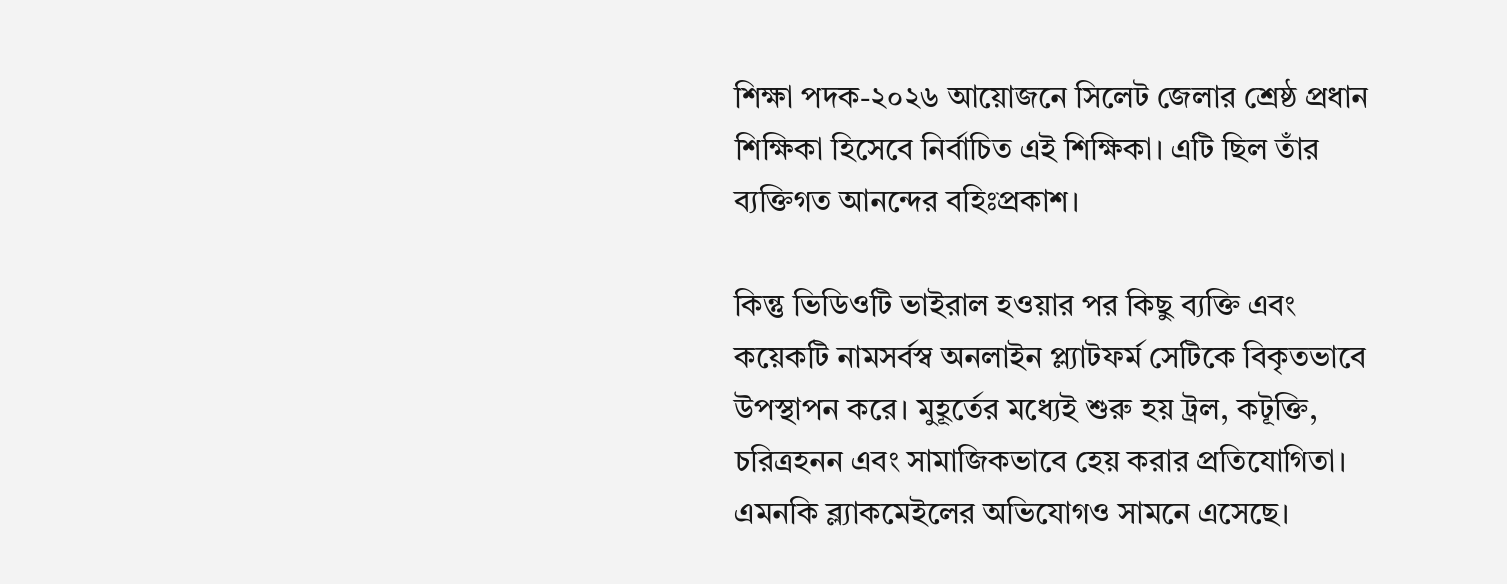শিক্ষা পদক-২০২৬ আয়োজনে সিলেট জেলার শ্রেষ্ঠ প্রধান শিক্ষিকা হিসেবে নির্বাচিত এই শিক্ষিকা। এটি ছিল তাঁর ব্যক্তিগত আনন্দের বহিঃপ্রকাশ।

কিন্তু ভিডিওটি ভাইরাল হওয়ার পর কিছু ব্যক্তি এবং কয়েকটি নামসর্বস্ব অনলাইন প্ল্যাটফর্ম সেটিকে বিকৃতভাবে উপস্থাপন করে। মুহূর্তের মধ্যেই শুরু হয় ট্রল, কটূক্তি, চরিত্রহনন এবং সামাজিকভাবে হেয় করার প্রতিযোগিতা। এমনকি ব্ল্যাকমেইলের অভিযোগও সামনে এসেছে।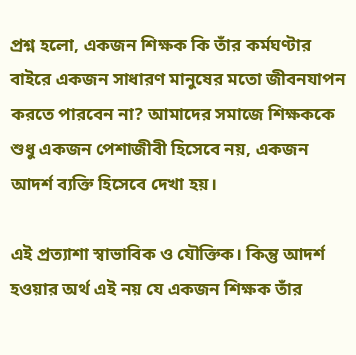প্রশ্ন হলো, একজন শিক্ষক কি তাঁর কর্মঘণ্টার বাইরে একজন সাধারণ মানুষের মতো জীবনযাপন করতে পারবেন না? আমাদের সমাজে শিক্ষককে শুধু একজন পেশাজীবী হিসেবে নয়, একজন আদর্শ ব্যক্তি হিসেবে দেখা হয়।

এই প্রত্যাশা স্বাভাবিক ও যৌক্তিক। কিন্তু আদর্শ হওয়ার অর্থ এই নয় যে একজন শিক্ষক তাঁর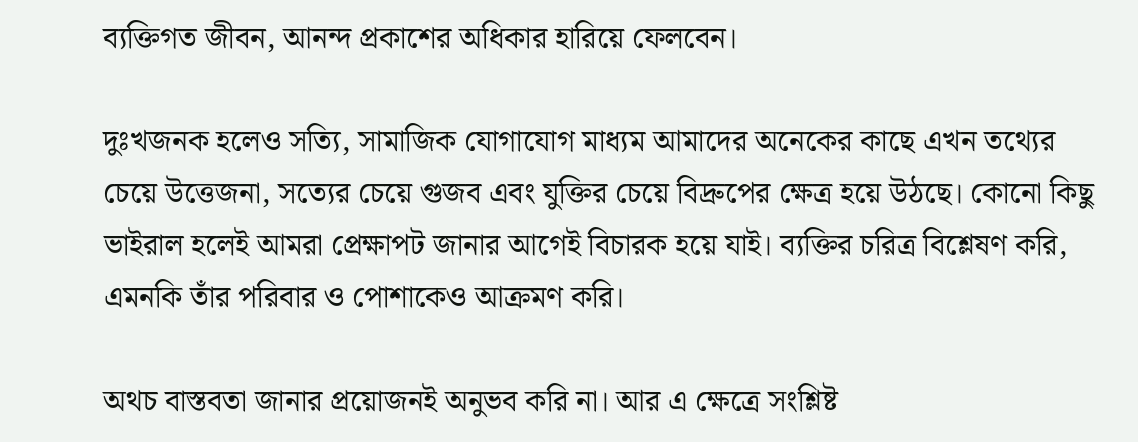ব্যক্তিগত জীবন, আনন্দ প্রকাশের অধিকার হারিয়ে ফেলবেন।

দুঃখজনক হলেও সত্যি, সামাজিক যোগাযোগ মাধ্যম আমাদের অনেকের কাছে এখন তথ্যের চেয়ে উত্তেজনা, সত্যের চেয়ে গুজব এবং যুক্তির চেয়ে বিদ্রুপের ক্ষেত্র হয়ে উঠছে। কোনো কিছু ভাইরাল হলেই আমরা প্রেক্ষাপট জানার আগেই বিচারক হয়ে যাই। ব্যক্তির চরিত্র বিশ্লেষণ করি, এমনকি তাঁর পরিবার ও পোশাকেও আক্রমণ করি।

অথচ বাস্তবতা জানার প্রয়োজনই অনুভব করি না। আর এ ক্ষেত্রে সংশ্লিষ্ট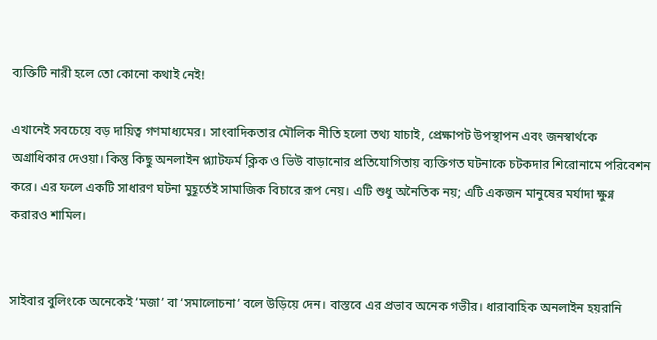ব্যক্তিটি নারী হলে তো কোনো কথাই নেই!

এখানেই সবচেয়ে বড় দায়িত্ব গণমাধ্যমের। সাংবাদিকতার মৌলিক নীতি হলো তথ্য যাচাই, প্রেক্ষাপট উপস্থাপন এবং জনস্বার্থকে অগ্রাধিকার দেওয়া। কিন্তু কিছু অনলাইন প্ল্যাটফর্ম ক্লিক ও ভিউ বাড়ানোর প্রতিযোগিতায় ব্যক্তিগত ঘটনাকে চটকদার শিরোনামে পরিবেশন করে। এর ফলে একটি সাধারণ ঘটনা মুহূর্তেই সামাজিক বিচারে রূপ নেয়। এটি শুধু অনৈতিক নয়; এটি একজন মানুষের মর্যাদা ক্ষুণ্ন করারও শামিল।


সাইবার বুলিংকে অনেকেই ‘মজা’ বা ‘সমালোচনা’ বলে উড়িয়ে দেন। বাস্তবে এর প্রভাব অনেক গভীর। ধারাবাহিক অনলাইন হয়রানি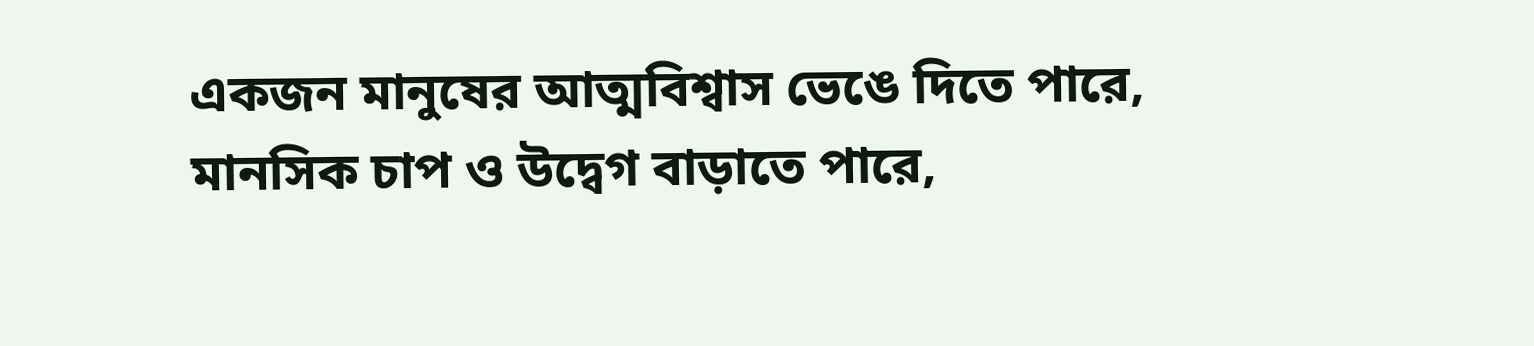একজন মানুষের আত্মবিশ্বাস ভেঙে দিতে পারে, মানসিক চাপ ও উদ্বেগ বাড়াতে পারে,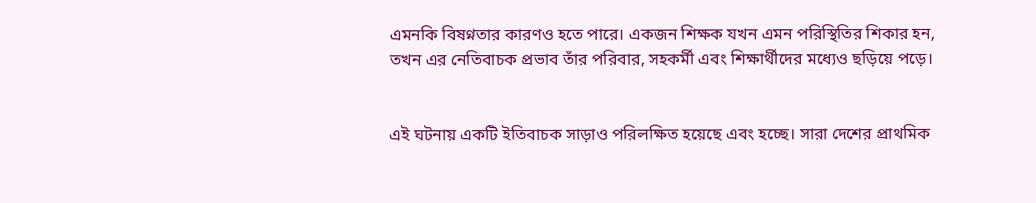এমনকি বিষণ্নতার কারণও হতে পারে। একজন শিক্ষক যখন এমন পরিস্থিতির শিকার হন, তখন এর নেতিবাচক প্রভাব তাঁর পরিবার, সহকর্মী এবং শিক্ষার্থীদের মধ্যেও ছড়িয়ে পড়ে।


এই ঘটনায় একটি ইতিবাচক সাড়াও পরিলক্ষিত হয়েছে এবং হচ্ছে। সারা দেশের প্রাথমিক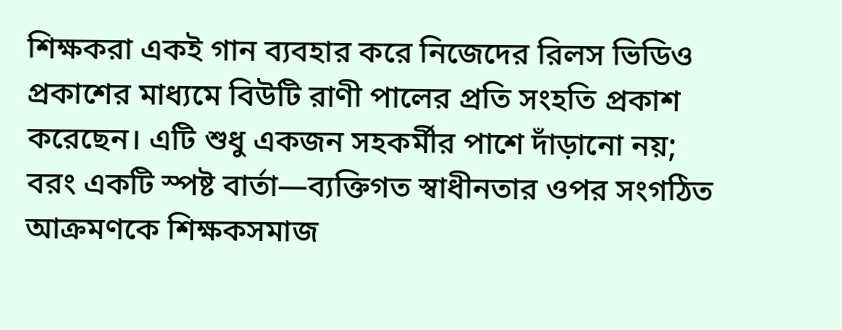শিক্ষকরা একই গান ব্যবহার করে নিজেদের রিলস ভিডিও প্রকাশের মাধ্যমে বিউটি রাণী পালের প্রতি সংহতি প্রকাশ করেছেন। এটি শুধু একজন সহকর্মীর পাশে দাঁড়ানো নয়; বরং একটি স্পষ্ট বার্তা—ব্যক্তিগত স্বাধীনতার ওপর সংগঠিত আক্রমণকে শিক্ষকসমাজ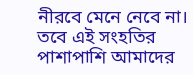নীরবে মেনে নেবে না। তবে এই সংহতির পাশাপাশি আমাদের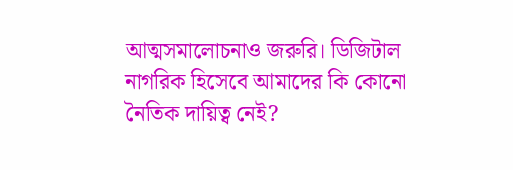আত্মসমালোচনাও জরুরি। ডিজিটাল নাগরিক হিসেবে আমাদের কি কোনো নৈতিক দায়িত্ব নেই?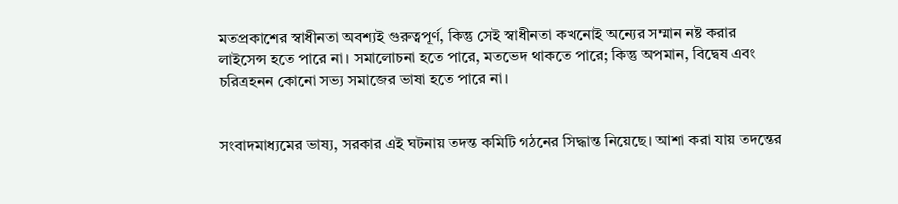মতপ্রকাশের স্বাধীনতা অবশ্যই গুরুত্বপূর্ণ, কিন্তু সেই স্বাধীনতা কখনোই অন্যের সম্মান নষ্ট করার লাইসেন্স হতে পারে না। সমালোচনা হতে পারে, মতভেদ থাকতে পারে; কিন্তু অপমান, বিদ্বেষ এবং চরিত্রহনন কোনো সভ্য সমাজের ভাষা হতে পারে না।


সংবাদমাধ্যমের ভাষ্য, সরকার এই ঘটনায় তদন্ত কমিটি গঠনের সিদ্ধান্ত নিয়েছে। আশা করা যায় তদন্তের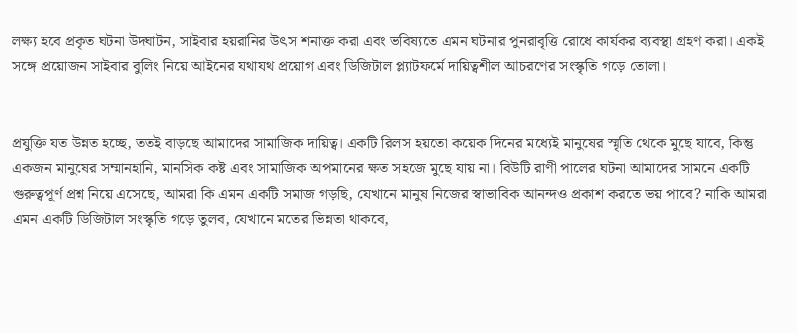লক্ষ্য হবে প্রকৃত ঘটনা উদ্ঘাটন, সাইবার হয়রানির উৎস শনাক্ত করা এবং ভবিষ্যতে এমন ঘটনার পুনরাবৃত্তি রোধে কার্যকর ব্যবস্থা গ্রহণ করা। একই সঙ্গে প্রয়োজন সাইবার বুলিং নিয়ে আইনের যথাযথ প্রয়োগ এবং ডিজিটাল প্ল্যাটফর্মে দায়িত্বশীল আচরণের সংস্কৃতি গড়ে তোলা।


প্রযুক্তি যত উন্নত হচ্ছে, ততই বাড়ছে আমাদের সামাজিক দায়িত্ব। একটি রিলস হয়তো কয়েক দিনের মধ্যেই মানুষের স্মৃতি থেকে মুছে যাবে, কিন্তু একজন মানুষের সম্মানহানি, মানসিক কষ্ট এবং সামাজিক অপমানের ক্ষত সহজে মুছে যায় না। বিউটি রাণী পালের ঘটনা আমাদের সামনে একটি গুরুত্বপূর্ণ প্রশ্ন নিয়ে এসেছে, আমরা কি এমন একটি সমাজ গড়ছি, যেখানে মানুষ নিজের স্বাভাবিক আনন্দও প্রকাশ করতে ভয় পাবে? নাকি আমরা এমন একটি ডিজিটাল সংস্কৃতি গড়ে তুলব, যেখানে মতের ভিন্নতা থাকবে,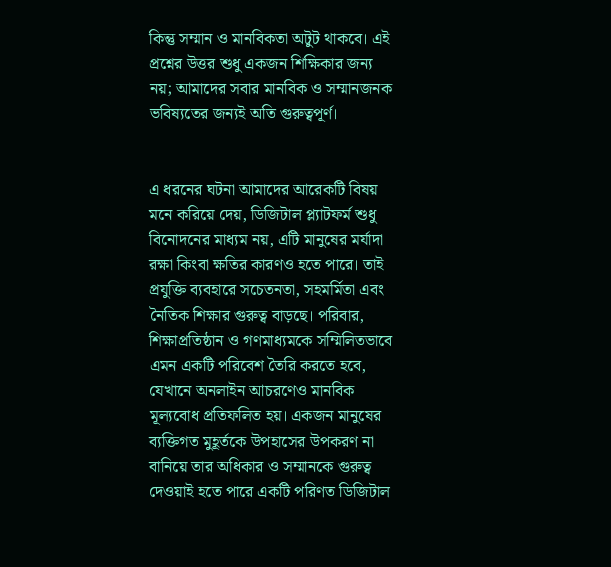কিন্তু সম্মান ও মানবিকতা অটুট থাকবে। এই প্রশ্নের উত্তর শুধু একজন শিক্ষিকার জন্য নয়; আমাদের সবার মানবিক ও সম্মানজনক ভবিষ্যতের জন্যই অতি গুরুত্বপূর্ণ।


এ ধরনের ঘটনা আমাদের আরেকটি বিষয় মনে করিয়ে দেয়, ডিজিটাল প্ল্যাটফর্ম শুধু বিনোদনের মাধ্যম নয়, এটি মানুষের মর্যাদা রক্ষা কিংবা ক্ষতির কারণও হতে পারে। তাই প্রযুক্তি ব্যবহারে সচেতনতা, সহমর্মিতা এবং নৈতিক শিক্ষার গুরুত্ব বাড়ছে। পরিবার, শিক্ষাপ্রতিষ্ঠান ও গণমাধ্যমকে সম্মিলিতভাবে এমন একটি পরিবেশ তৈরি করতে হবে, যেখানে অনলাইন আচরণেও মানবিক মূল্যবোধ প্রতিফলিত হয়। একজন মানুষের ব্যক্তিগত মুহূর্তকে উপহাসের উপকরণ না বানিয়ে তার অধিকার ও সম্মানকে গুরুত্ব দেওয়াই হতে পারে একটি পরিণত ডিজিটাল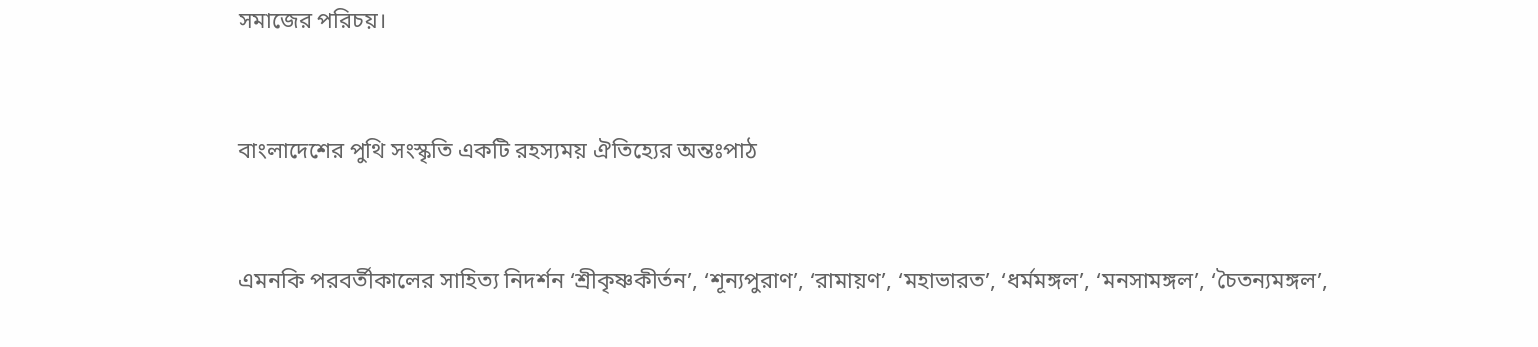সমাজের পরিচয়।


বাংলাদেশের পুথি সংস্কৃতি একটি রহস্যময় ঐতিহ্যের অন্তঃপাঠ


এমনকি পরবর্তীকালের সাহিত্য নিদর্শন ‘শ্রীকৃষ্ণকীর্তন’, ‘শূন্যপুরাণ’, ‘রামায়ণ’, ‘মহাভারত’, ‘ধর্মমঙ্গল’, ‘মনসামঙ্গল’, ‘চৈতন্যমঙ্গল’,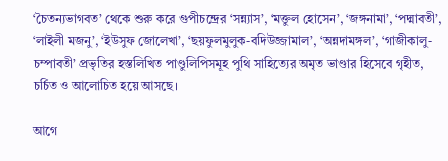‘চৈতন্যভাগবত’ থেকে শুরু করে গুপীচন্দ্রের ‘সন্ন্যাস’, ‘মক্তুল হোসেন’, ‘জঙ্গনামা’, ‘পদ্মাবতী’, ‘লাইলী মজনু’, ‘ইউসুফ জোলেখা’, ‘ছয়ফুলমুলুক-বদিউজ্জামাল’, ‘অন্নদামঙ্গল’, ‘গাজীকালু-চম্পাবতী’ প্রভৃতির হস্তলিখিত পাণ্ডুলিপিসমূহ পুথি সাহিত্যের অমৃত ভাণ্ডার হিসেবে গৃহীত, চর্চিত ও আলোচিত হয়ে আসছে।

আগে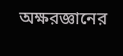অক্ষরজ্ঞানের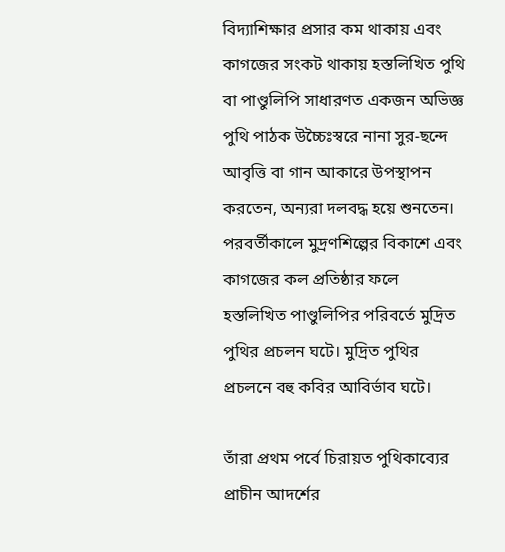বিদ্যাশিক্ষার প্রসার কম থাকায় এবং কাগজের সংকট থাকায় হস্তলিখিত পুথি বা পাণ্ডুলিপি সাধারণত একজন অভিজ্ঞ পুথি পাঠক উচ্চৈঃস্বরে নানা সুর-ছন্দে আবৃত্তি বা গান আকারে উপস্থাপন করতেন, অন্যরা দলবদ্ধ হয়ে শুনতেন। পরবর্তীকালে মুদ্রণশিল্পের বিকাশে এবং কাগজের কল প্রতিষ্ঠার ফলে হস্তলিখিত পাণ্ডুলিপির পরিবর্তে মুদ্রিত পুথির প্রচলন ঘটে। মুদ্রিত পুথির প্রচলনে বহু কবির আবির্ভাব ঘটে।

তাঁরা প্রথম পর্বে চিরায়ত পুথিকাব্যের প্রাচীন আদর্শের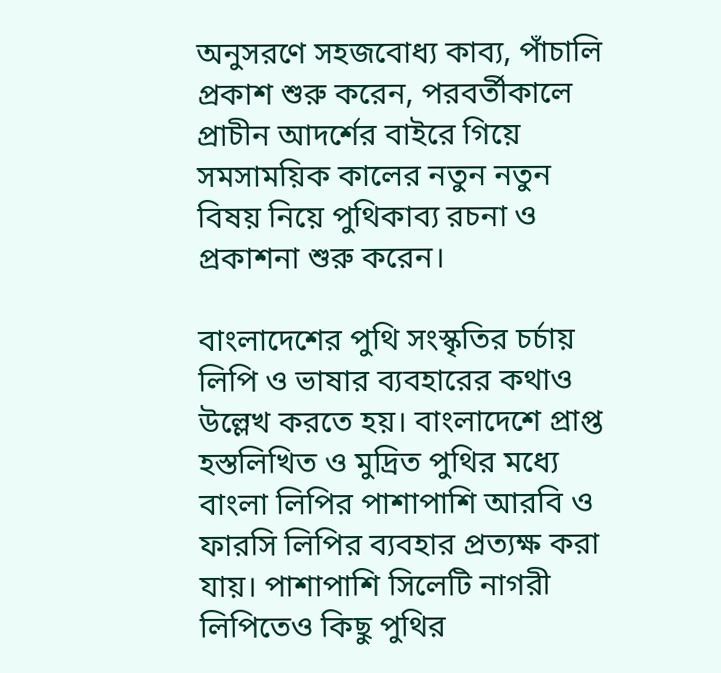অনুসরণে সহজবোধ্য কাব্য, পাঁচালি প্রকাশ শুরু করেন, পরবর্তীকালে প্রাচীন আদর্শের বাইরে গিয়ে সমসাময়িক কালের নতুন নতুন বিষয় নিয়ে পুথিকাব্য রচনা ও প্রকাশনা শুরু করেন।

বাংলাদেশের পুথি সংস্কৃতির চর্চায় লিপি ও ভাষার ব্যবহারের কথাও উল্লেখ করতে হয়। বাংলাদেশে প্রাপ্ত হস্তলিখিত ও মুদ্রিত পুথির মধ্যে বাংলা লিপির পাশাপাশি আরবি ও ফারসি লিপির ব্যবহার প্রত্যক্ষ করা যায়। পাশাপাশি সিলেটি নাগরী লিপিতেও কিছু পুথির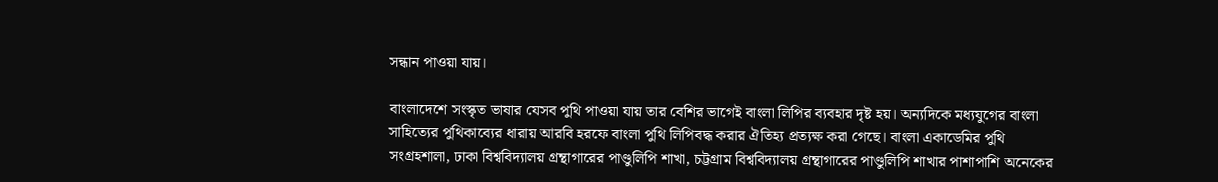সন্ধান পাওয়া যায়।

বাংলাদেশে সংস্কৃত ভাষার যেসব পুথি পাওয়া যায় তার বেশির ভাগেই বাংলা লিপির ব্যবহার দৃষ্ট হয়। অন্যদিকে মধ্যযুগের বাংলা সাহিত্যের পুথিকাব্যের ধারায় আরবি হরফে বাংলা পুথি লিপিবদ্ধ করার ঐতিহ্য প্রত্যক্ষ করা গেছে। বাংলা একাডেমির পুথি সংগ্রহশালা, ঢাকা বিশ্ববিদ্যালয় গ্রন্থাগারের পাণ্ডুলিপি শাখা, চট্টগ্রাম বিশ্ববিদ্যালয় গ্রন্থাগারের পাণ্ডুলিপি শাখার পাশাপাশি অনেকের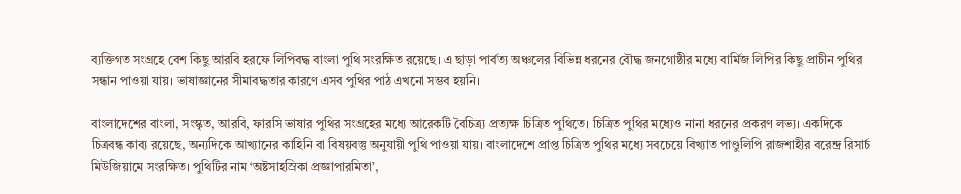ব্যক্তিগত সংগ্রহে বেশ কিছু আরবি হরফে লিপিবদ্ধ বাংলা পুথি সংরক্ষিত রয়েছে। এ ছাড়া পার্বত্য অঞ্চলের বিভিন্ন ধরনের বৌদ্ধ জনগোষ্ঠীর মধ্যে বার্মিজ লিপির কিছু প্রাচীন পুথির সন্ধান পাওয়া যায়। ভাষাজ্ঞানের সীমাবদ্ধতার কারণে এসব পুথির পাঠ এখনো সম্ভব হয়নি।

বাংলাদেশের বাংলা, সংস্কৃত, আরবি, ফারসি ভাষার পুথির সংগ্রহের মধ্যে আরেকটি বৈচিত্র্য প্রত্যক্ষ চিত্রিত পুথিতে। চিত্রিত পুথির মধ্যেও নানা ধরনের প্রকরণ লভ্য। একদিকে চিত্রবন্ধ কাব্য রয়েছে, অন্যদিকে আখ্যানের কাহিনি বা বিষয়বস্তু অনুযায়ী পুথি পাওয়া যায়। বাংলাদেশে প্রাপ্ত চিত্রিত পুথির মধ্যে সবচেয়ে বিখ্যাত পাণ্ডুলিপি রাজশাহীর বরেন্দ্র রিসার্চ মিউজিয়ামে সংরক্ষিত। পুথিটির নাম ‘অষ্টসাহস্রিকা প্রজ্ঞাপারমিতা’,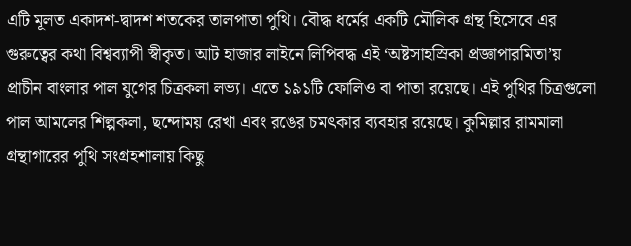এটি মূলত একাদশ-দ্বাদশ শতকের তালপাতা পুথি। বৌদ্ধ ধর্মের একটি মৌলিক গ্রন্থ হিসেবে এর গুরুত্বের কথা বিশ্বব্যাপী স্বীকৃত। আট হাজার লাইনে লিপিবদ্ধ এই ‘অষ্টসাহস্রিকা প্রজ্ঞাপারমিতা’য় প্রাচীন বাংলার পাল যুগের চিত্রকলা লভ্য। এতে ১৯১টি ফোলিও বা পাতা রয়েছে। এই পুথির চিত্রগুলো পাল আমলের শিল্পকলা, ছন্দোময় রেখা এবং রঙের চমৎকার ব্যবহার রয়েছে। কুমিল্লার রামমালা গ্রন্থাগারের পুথি সংগ্রহশালায় কিছু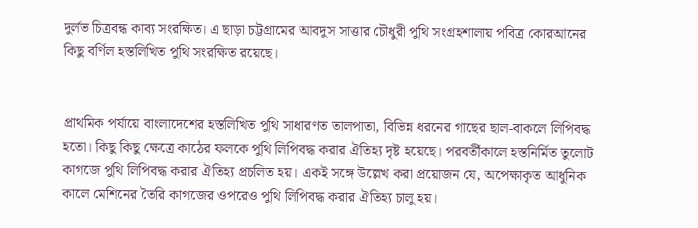দুর্লভ চিত্রবন্ধ কাব্য সংরক্ষিত। এ ছাড়া চট্টগ্রামের আবদুস সাত্তার চৌধুরী পুথি সংগ্রহশালায় পবিত্র কোরআনের কিছু বর্ণিল হস্তলিখিত পুথি সংরক্ষিত রয়েছে।


প্রাথমিক পর্যায়ে বাংলাদেশের হস্তলিখিত পুথি সাধারণত তালপাতা, বিভিন্ন ধরনের গাছের ছাল-বাকলে লিপিবদ্ধ হতো। কিছু কিছু ক্ষেত্রে কাঠের ফলকে পুথি লিপিবদ্ধ করার ঐতিহ্য দৃষ্ট হয়েছে। পরবর্তীকালে হস্তনির্মিত তুলোট কাগজে পুথি লিপিবদ্ধ করার ঐতিহ্য প্রচলিত হয়। একই সঙ্গে উল্লেখ করা প্রয়োজন যে, অপেক্ষাকৃত আধুনিক কালে মেশিনের তৈরি কাগজের ওপরেও পুথি লিপিবদ্ধ করার ঐতিহ্য চালু হয়।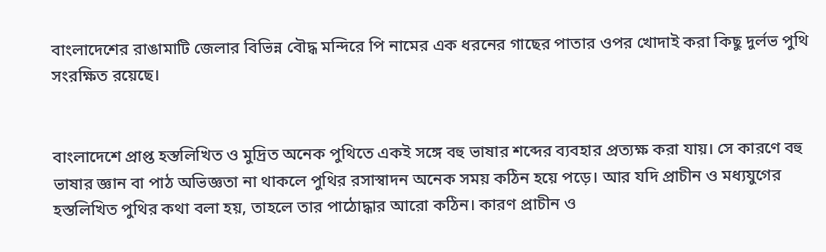বাংলাদেশের রাঙামাটি জেলার বিভিন্ন বৌদ্ধ মন্দিরে পি নামের এক ধরনের গাছের পাতার ওপর খোদাই করা কিছু দুর্লভ পুথি সংরক্ষিত রয়েছে।


বাংলাদেশে প্রাপ্ত হস্তলিখিত ও মুদ্রিত অনেক পুথিতে একই সঙ্গে বহু ভাষার শব্দের ব্যবহার প্রত্যক্ষ করা যায়। সে কারণে বহু ভাষার জ্ঞান বা পাঠ অভিজ্ঞতা না থাকলে পুথির রসাস্বাদন অনেক সময় কঠিন হয়ে পড়ে। আর যদি প্রাচীন ও মধ্যযুগের হস্তলিখিত পুথির কথা বলা হয়, তাহলে তার পাঠোদ্ধার আরো কঠিন। কারণ প্রাচীন ও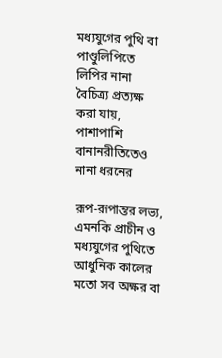মধ্যযুগের পুথি বা পাণ্ডুলিপিতে লিপির নানা বৈচিত্র্য প্রত্যক্ষ করা যায়, পাশাপাশি বানানরীতিতেও নানা ধরনের

রূপ-রূপান্তর লভ্য, এমনকি প্রাচীন ও মধ্যযুগের পুথিতে আধুনিক কালের মতো সব অক্ষর বা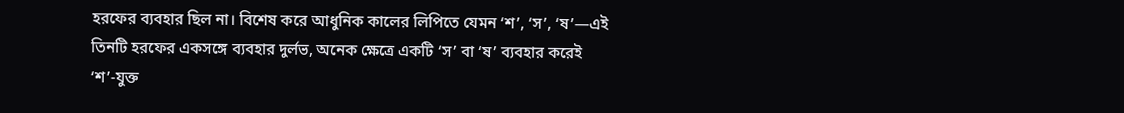হরফের ব্যবহার ছিল না। বিশেষ করে আধুনিক কালের লিপিতে যেমন ‘শ’, ‘স’, ‘ষ’—এই তিনটি হরফের একসঙ্গে ব্যবহার দুর্লভ, অনেক ক্ষেত্রে একটি ‘স’ বা ‘ষ’ ব্যবহার করেই ‘শ’-যুক্ত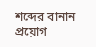শব্দের বানান প্রয়োগ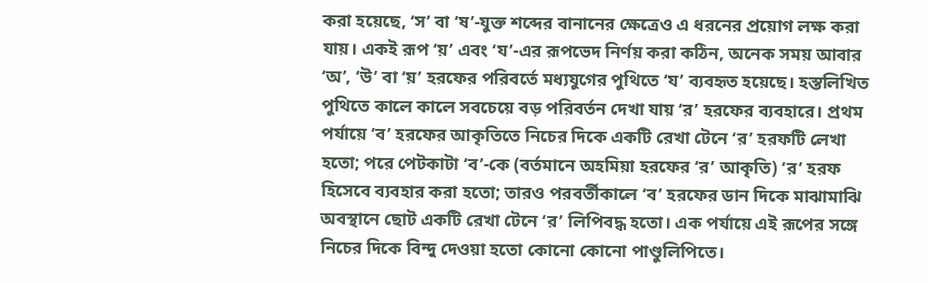করা হয়েছে, ‘স’ বা ‘ষ’-যুক্ত শব্দের বানানের ক্ষেত্রেও এ ধরনের প্রয়োগ লক্ষ করা যায়। একই রূপ ‘য়’ এবং ‘য’-এর রূপভেদ নির্ণয় করা কঠিন, অনেক সময় আবার ‘অ’, ‘উ’ বা ‘য়’ হরফের পরিবর্তে মধ্যযুগের পুথিতে ‘য’ ব্যবহৃত হয়েছে। হস্তলিখিত পুথিতে কালে কালে সবচেয়ে বড় পরিবর্তন দেখা যায় ‘র’ হরফের ব্যবহারে। প্রথম পর্যায়ে ‘ব’ হরফের আকৃতিতে নিচের দিকে একটি রেখা টেনে ‘র’ হরফটি লেখা হতো; পরে পেটকাটা ‘ব’-কে (বর্তমানে অহমিয়া হরফের ‘র’ আকৃতি) ‘র’ হরফ হিসেবে ব্যবহার করা হতো; তারও পরবর্তীকালে ‘ব’ হরফের ডান দিকে মাঝামাঝি অবস্থানে ছোট একটি রেখা টেনে ‘র’ লিপিবদ্ধ হতো। এক পর্যায়ে এই রূপের সঙ্গে নিচের দিকে বিন্দু দেওয়া হতো কোনো কোনো পাণ্ডুলিপিতে।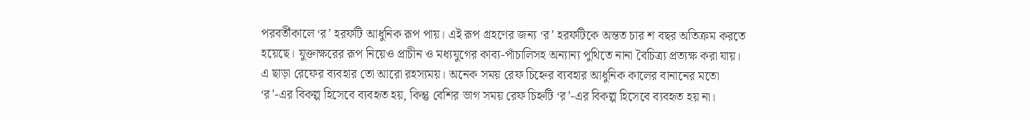পরবর্তীকালে ‘র’ হরফটি আধুনিক রূপ পায়। এই রূপ গ্রহণের জন্য ‘র’ হরফটিকে অন্তত চার শ বছর অতিক্রম করতে হয়েছে। যুক্তাক্ষরের রূপ নিয়েও প্রাচীন ও মধ্যযুগের কাব্য-পাঁচালিসহ অন্যান্য পুথিতে নানা বৈচিত্র্য প্রত্যক্ষ করা যায়। এ ছাড়া রেফের ব্যবহার তো আরো রহস্যময়। অনেক সময় রেফ চিহ্নের ব্যবহার আধুনিক কালের বানানের মতো ‘র’-এর বিকল্প হিসেবে ব্যবহৃত হয়, কিন্তু বেশির ভাগ সময় রেফ চিহ্নটি ‘র’-এর বিকল্প হিসেবে ব্যবহৃত হয় না।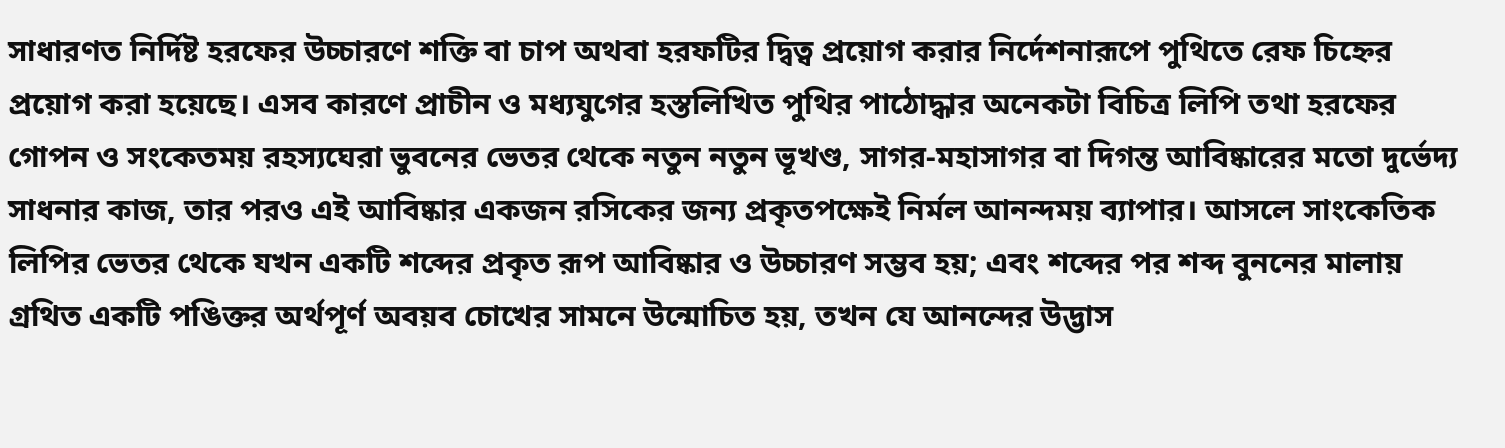সাধারণত নির্দিষ্ট হরফের উচ্চারণে শক্তি বা চাপ অথবা হরফটির দ্বিত্ব প্রয়োগ করার নির্দেশনারূপে পুথিতে রেফ চিহ্নের প্রয়োগ করা হয়েছে। এসব কারণে প্রাচীন ও মধ্যযুগের হস্তলিখিত পুথির পাঠোদ্ধার অনেকটা বিচিত্র লিপি তথা হরফের গোপন ও সংকেতময় রহস্যঘেরা ভুবনের ভেতর থেকে নতুন নতুন ভূখণ্ড, সাগর-মহাসাগর বা দিগন্ত আবিষ্কারের মতো দুর্ভেদ্য সাধনার কাজ, তার পরও এই আবিষ্কার একজন রসিকের জন্য প্রকৃতপক্ষেই নির্মল আনন্দময় ব্যাপার। আসলে সাংকেতিক লিপির ভেতর থেকে যখন একটি শব্দের প্রকৃত রূপ আবিষ্কার ও উচ্চারণ সম্ভব হয়; এবং শব্দের পর শব্দ বুননের মালায় গ্রথিত একটি পঙিক্তর অর্থপূর্ণ অবয়ব চোখের সামনে উন্মোচিত হয়, তখন যে আনন্দের উদ্ভাস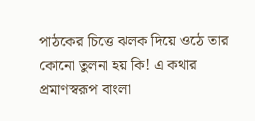পাঠকের চিত্তে ঝলক দিয়ে ওঠে তার কোনো তুলনা হয় কি! এ কথার প্রমাণস্বরূপ বাংলা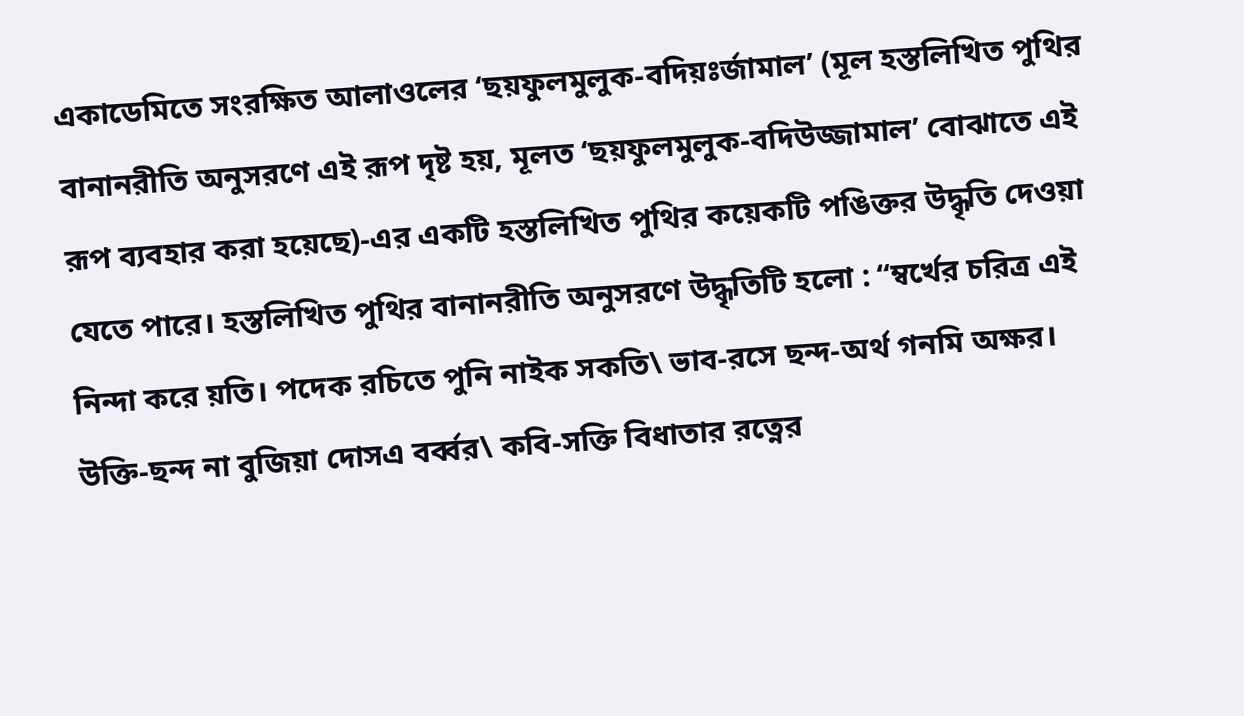একাডেমিতে সংরক্ষিত আলাওলের ‘ছয়ফুলমুলুক-বদিয়ঃর্জামাল’ (মূল হস্তলিখিত পুথির বানানরীতি অনুসরণে এই রূপ দৃষ্ট হয়, মূলত ‘ছয়ফুলমুলুক-বদিউজ্জামাল’ বোঝাতে এই রূপ ব্যবহার করা হয়েছে)-এর একটি হস্তলিখিত পুথির কয়েকটি পঙিক্তর উদ্ধৃতি দেওয়া যেতে পারে। হস্তলিখিত পুথির বানানরীতি অনুসরণে উদ্ধৃতিটি হলো : “ম্বর্খের চরিত্র এই নিন্দা করে য়তি। পদেক রচিতে পুনি নাইক সকতি\ ভাব-রসে ছন্দ-অর্থ গনমি অক্ষর। উক্তি-ছন্দ না বুজিয়া দোসএ বর্ব্বর\ কবি-সক্তি বিধাতার রত্নের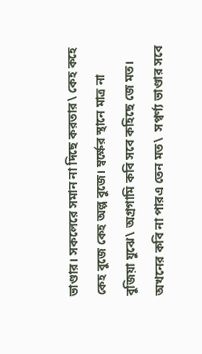ভাণ্ডার। সকলেরে সমান না দিছে করতার\ কেহ কহে কেহ বুজে কেহ অল্প বুজে। ম্বর্ক্ষের স্থানে মাত্র না বুজিয়া যুঝে\ অগ্রগামি কবি সবে কহিছে জে মত। অখনের কবি না পারএ তেন মত\  সপ্বর্ণ্য ভাণ্ডার সবে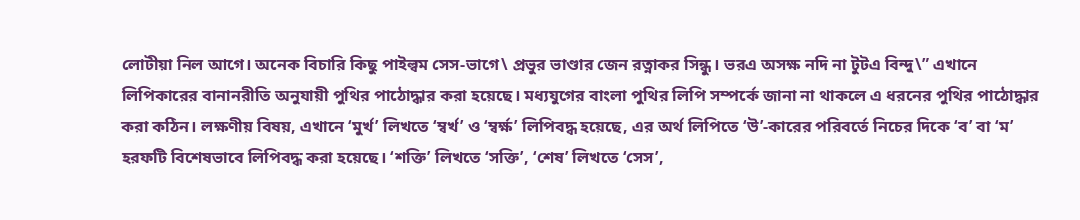লোটীয়া নিল আগে। অনেক বিচারি কিছু পাইল্বম সেস-ভাগে\ প্রভুর ভাণ্ডার জেন রত্নাকর সিন্ধু। ভরএ অসক্ষ নদি না টুটএ বিন্দু\” এখানে লিপিকারের বানানরীতি অনুযায়ী পুথির পাঠোদ্ধার করা হয়েছে। মধ্যযুগের বাংলা পুথির লিপি সম্পর্কে জানা না থাকলে এ ধরনের পুথির পাঠোদ্ধার করা কঠিন। লক্ষণীয় বিষয়, এখানে ‘মুর্খ’ লিখতে ‘ম্বর্খ’ ও ‘ম্বর্ক্ষ’ লিপিবদ্ধ হয়েছে, এর অর্থ লিপিতে ‘উ’-কারের পরিবর্তে নিচের দিকে ‘ব’ বা ‘ম’ হরফটি বিশেষভাবে লিপিবদ্ধ করা হয়েছে। ‘শক্তি’ লিখতে ‘সক্তি’, ‘শেষ’ লিখতে ‘সেস’,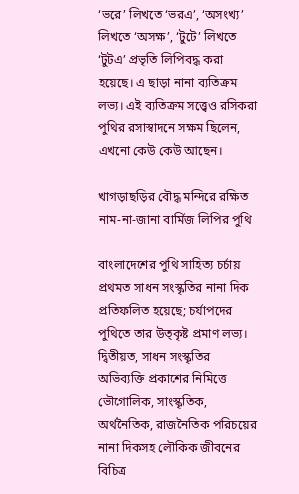‘ভরে’ লিখতে ‘ভরএ’, ‘অসংখ্য’ লিখতে ‘অসক্ষ’, ‘টুটে’ লিখতে ‘টুটএ’ প্রভৃতি লিপিবদ্ধ করা হয়েছে। এ ছাড়া নানা ব্যতিক্রম লভ্য। এই ব্যতিক্রম সত্ত্বেও রসিকরা পুথির রসাস্বাদনে সক্ষম ছিলেন, এখনো কেউ কেউ আছেন।

খাগড়াছড়ির বৌদ্ধ মন্দিরে রক্ষিত নাম-না-জানা বার্মিজ লিপির পুথি

বাংলাদেশের পুথি সাহিত্য চর্চায় প্রথমত সাধন সংস্কৃতির নানা দিক প্রতিফলিত হয়েছে; চর্যাপদের পুথিতে তার উত্কৃষ্ট প্রমাণ লভ্য। দ্বিতীয়ত, সাধন সংস্কৃতির অভিব্যক্তি প্রকাশের নিমিত্তে ভৌগোলিক, সাংস্কৃতিক, অর্থনৈতিক, রাজনৈতিক পরিচয়ের নানা দিকসহ লৌকিক জীবনের বিচিত্র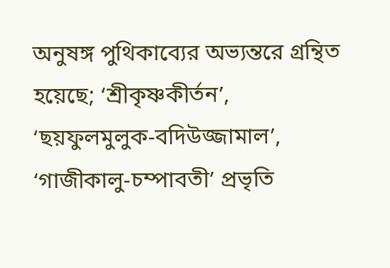অনুষঙ্গ পুথিকাব্যের অভ্যন্তরে গ্রন্থিত হয়েছে; ‘শ্রীকৃষ্ণকীর্তন’, ‘ছয়ফুলমুলুক-বদিউজ্জামাল’, ‘গাজীকালু-চম্পাবতী’ প্রভৃতি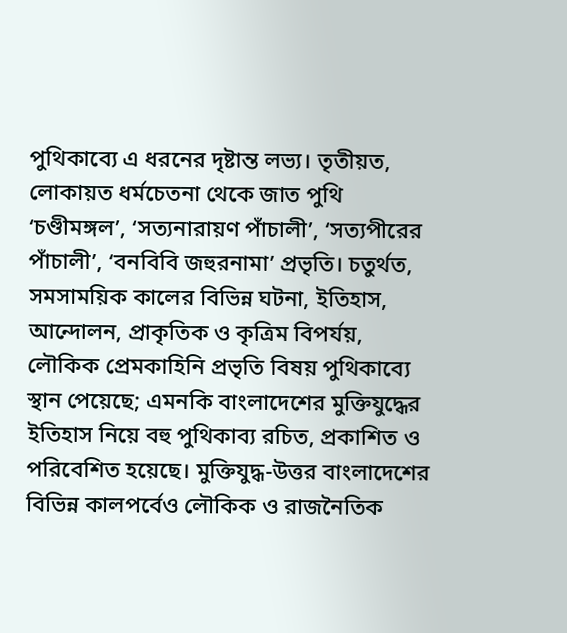পুথিকাব্যে এ ধরনের দৃষ্টান্ত লভ্য। তৃতীয়ত, লোকায়ত ধর্মচেতনা থেকে জাত পুথি ‘চণ্ডীমঙ্গল’, ‘সত্যনারায়ণ পাঁচালী’, ‘সত্যপীরের পাঁচালী’, ‘বনবিবি জহুরনামা’ প্রভৃতি। চতুর্থত, সমসাময়িক কালের বিভিন্ন ঘটনা, ইতিহাস, আন্দোলন, প্রাকৃতিক ও কৃত্রিম বিপর্যয়, লৌকিক প্রেমকাহিনি প্রভৃতি বিষয় পুথিকাব্যে স্থান পেয়েছে; এমনকি বাংলাদেশের মুক্তিযুদ্ধের ইতিহাস নিয়ে বহু পুথিকাব্য রচিত, প্রকাশিত ও পরিবেশিত হয়েছে। মুক্তিযুদ্ধ-উত্তর বাংলাদেশের বিভিন্ন কালপর্বেও লৌকিক ও রাজনৈতিক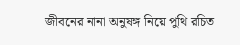জীবনের নানা অনুষঙ্গ নিয়ে পুথি রচিত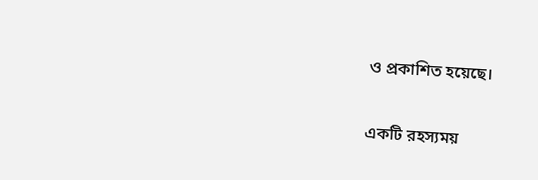ও প্রকাশিত হয়েছে।

একটি রহস্যময়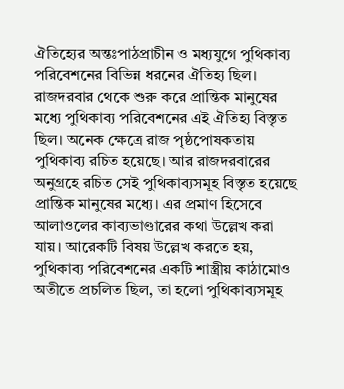ঐতিহ্যের অন্তঃপাঠপ্রাচীন ও মধ্যযুগে পুথিকাব্য পরিবেশনের বিভিন্ন ধরনের ঐতিহ্য ছিল। রাজদরবার থেকে শুরু করে প্রান্তিক মানুষের মধ্যে পুথিকাব্য পরিবেশনের এই ঐতিহ্য বিস্তৃত ছিল। অনেক ক্ষেত্রে রাজ পৃষ্ঠপোষকতায় পুথিকাব্য রচিত হয়েছে। আর রাজদরবারের অনুগ্রহে রচিত সেই পুথিকাব্যসমূহ বিস্তৃত হয়েছে প্রান্তিক মানুষের মধ্যে। এর প্রমাণ হিসেবে আলাওলের কাব্যভাণ্ডারের কথা উল্লেখ করা যায়। আরেকটি বিষয় উল্লেখ করতে হয়, পুথিকাব্য পরিবেশনের একটি শাস্ত্রীয় কাঠামোও অতীতে প্রচলিত ছিল, তা হলো পুথিকাব্যসমূহ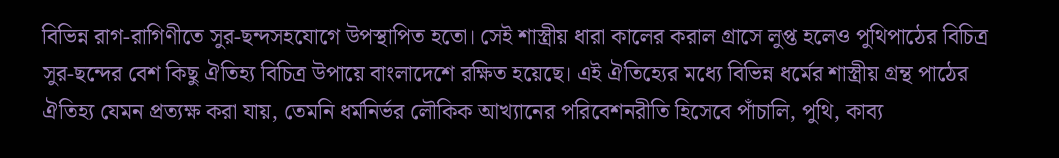বিভিন্ন রাগ-রাগিণীতে সুর-ছন্দসহযোগে উপস্থাপিত হতো। সেই শাস্ত্রীয় ধারা কালের করাল গ্রাসে লুপ্ত হলেও পুথিপাঠের বিচিত্র সুর-ছন্দের বেশ কিছু ঐতিহ্য বিচিত্র উপায়ে বাংলাদেশে রক্ষিত হয়েছে। এই ঐতিহ্যের মধ্যে বিভিন্ন ধর্মের শাস্ত্রীয় গ্রন্থ পাঠের ঐতিহ্য যেমন প্রত্যক্ষ করা যায়, তেমনি ধর্মনির্ভর লৌকিক আখ্যানের পরিবেশনরীতি হিসেবে পাঁচালি, পুথি, কাব্য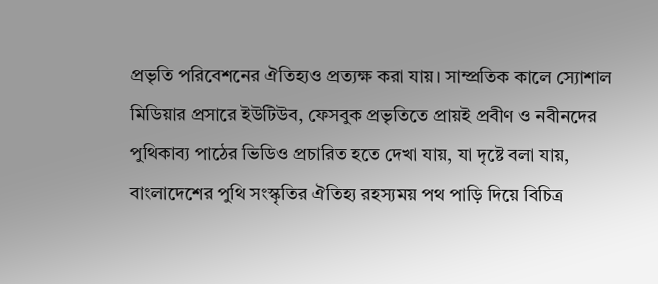প্রভৃতি পরিবেশনের ঐতিহ্যও প্রত্যক্ষ করা যায়। সাম্প্রতিক কালে স্যোশাল মিডিয়ার প্রসারে ইউটিউব, ফেসবুক প্রভৃতিতে প্রায়ই প্রবীণ ও নবীনদের পুথিকাব্য পাঠের ভিডিও প্রচারিত হতে দেখা যায়, যা দৃষ্টে বলা যায়, বাংলাদেশের পুথি সংস্কৃতির ঐতিহ্য রহস্যময় পথ পাড়ি দিয়ে বিচিত্র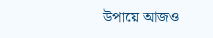উপায়ে আজও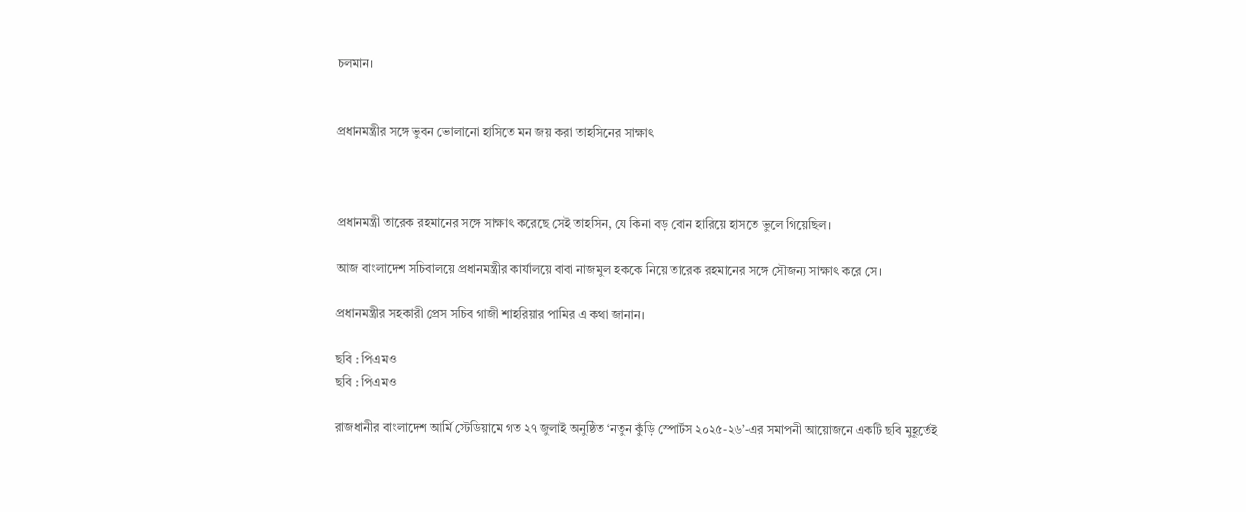চলমান।


প্রধানমন্ত্রীর সঙ্গে ভুবন ভোলানো হাসিতে মন জয় করা তাহসিনের সাক্ষাৎ



প্রধানমন্ত্রী তারেক রহমানের সঙ্গে সাক্ষাৎ করেছে সেই তাহসিন, যে কিনা বড় বোন হারিয়ে হাসতে ভুলে গিয়েছিল।

আজ বাংলাদেশ সচিবালয়ে প্রধানমন্ত্রীর কার্যালয়ে বাবা নাজমুল হককে নিয়ে তারেক রহমানের সঙ্গে সৌজন্য সাক্ষাৎ করে সে।

প্রধানমন্ত্রীর সহকারী প্রেস সচিব গাজী শাহরিয়ার পামির এ কথা জানান।

ছবি : পিএমও
ছবি : পিএমও

রাজধানীর বাংলাদেশ আর্মি স্টেডিয়ামে গত ২৭ জুলাই অনুষ্ঠিত ‘নতুন কুঁড়ি স্পোর্টস ২০২৫-২৬’-এর সমাপনী আয়োজনে একটি ছবি মুহূর্তেই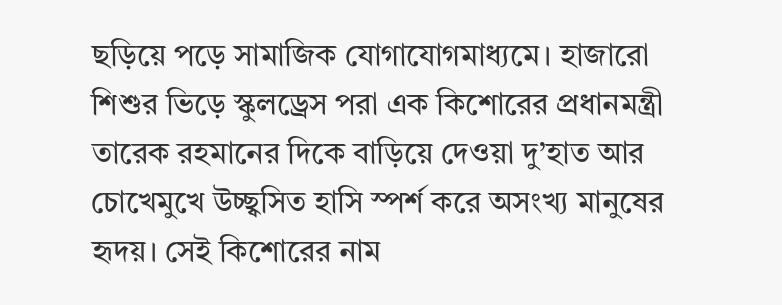ছড়িয়ে পড়ে সামাজিক যোগাযোগমাধ্যমে। হাজারো শিশুর ভিড়ে স্কুলড্রেস পরা এক কিশোরের প্রধানমন্ত্রী তারেক রহমানের দিকে বাড়িয়ে দেওয়া দু’হাত আর চোখেমুখে উচ্ছ্বসিত হাসি স্পর্শ করে অসংখ্য মানুষের হৃদয়। সেই কিশোরের নাম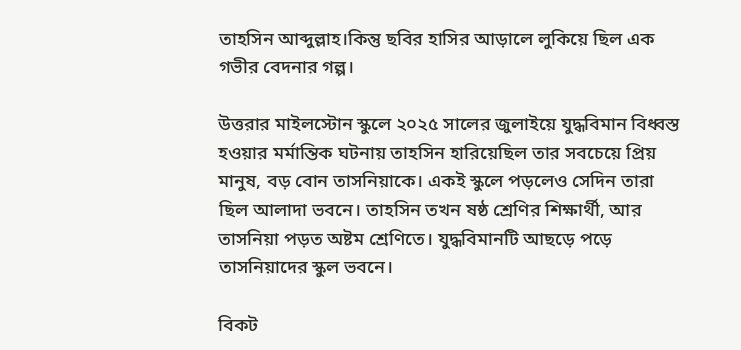তাহসিন আব্দুল্লাহ।কিন্তু ছবির হাসির আড়ালে লুকিয়ে ছিল এক গভীর বেদনার গল্প।

উত্তরার মাইলস্টোন স্কুলে ২০২৫ সালের জুলাইয়ে যুদ্ধবিমান বিধ্বস্ত হওয়ার মর্মান্তিক ঘটনায় তাহসিন হারিয়েছিল তার সবচেয়ে প্রিয় মানুষ, বড় বোন তাসনিয়াকে। একই স্কুলে পড়লেও সেদিন তারা ছিল আলাদা ভবনে। তাহসিন তখন ষষ্ঠ শ্রেণির শিক্ষার্থী, আর তাসনিয়া পড়ত অষ্টম শ্রেণিতে। যুদ্ধবিমানটি আছড়ে পড়ে তাসনিয়াদের স্কুল ভবনে।

বিকট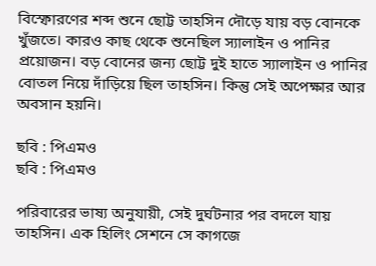বিস্ফোরণের শব্দ শুনে ছোট্ট তাহসিন দৌড়ে যায় বড় বোনকে খুঁজতে। কারও কাছ থেকে শুনেছিল স্যালাইন ও পানির প্রয়োজন। বড় বোনের জন্য ছোট্ট দুই হাতে স্যালাইন ও পানির বোতল নিয়ে দাঁড়িয়ে ছিল তাহসিন। কিন্তু সেই অপেক্ষার আর অবসান হয়নি।

ছবি : পিএমও
ছবি : পিএমও

পরিবারের ভাষ্য অনুযায়ী, সেই দুর্ঘটনার পর বদলে যায় তাহসিন। এক হিলিং সেশনে সে কাগজে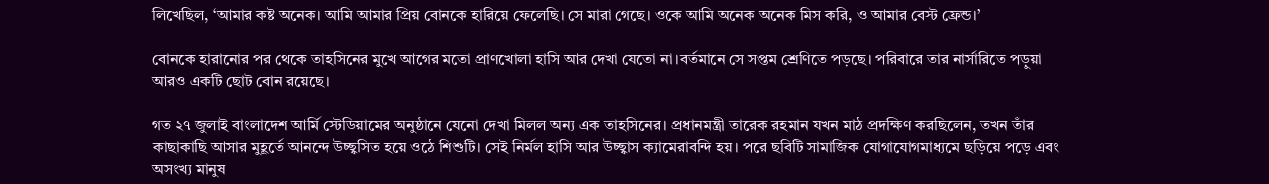লিখেছিল, ‘আমার কষ্ট অনেক। আমি আমার প্রিয় বোনকে হারিয়ে ফেলেছি। সে মারা গেছে। ওকে আমি অনেক অনেক মিস করি, ও আমার বেস্ট ফ্রেন্ড।’

বোনকে হারানোর পর থেকে তাহসিনের মুখে আগের মতো প্রাণখোলা হাসি আর দেখা যেতো না।বর্তমানে সে সপ্তম শ্রেণিতে পড়ছে। পরিবারে তার নার্সারিতে পড়ুয়া আরও একটি ছোট বোন রয়েছে।

গত ২৭ জুলাই বাংলাদেশ আর্মি স্টেডিয়ামের অনুষ্ঠানে যেনো দেখা মিলল অন্য এক তাহসিনের। প্রধানমন্ত্রী তারেক রহমান যখন মাঠ প্রদক্ষিণ করছিলেন, তখন তাঁর কাছাকাছি আসার মুহূর্তে আনন্দে উচ্ছ্বসিত হয়ে ওঠে শিশুটি। সেই নির্মল হাসি আর উচ্ছ্বাস ক্যামেরাবন্দি হয়। পরে ছবিটি সামাজিক যোগাযোগমাধ্যমে ছড়িয়ে পড়ে এবং অসংখ্য মানুষ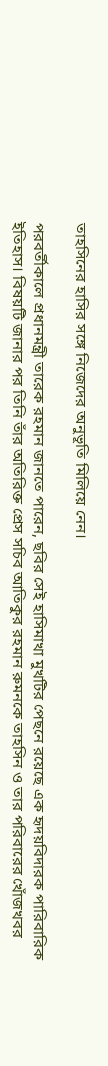তাহসিনের হাসির সঙ্গে নিজেদের অনুভূতি মিলিয়ে নেন।

পরবর্তীকালে প্রধানমন্ত্রী তারেক রহমান জানতে পারেন, ছবির সেই হাসিমাখা মুখটির পেছনে রয়েছে এক হৃদয়বিদারক পারিবারিক ইতিহাস। বিষয়টি জানার পর তিনি তাঁর অতিরিক্ত প্রেস সচিব আতিকুর রহমান রুমনকে তাহসিন ও তার পরিবারের খোঁজখবর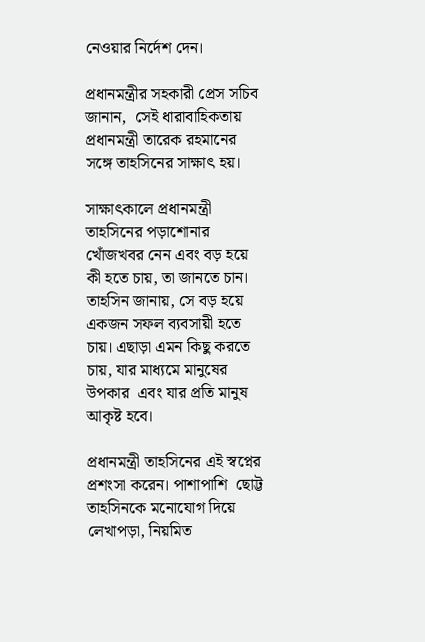নেওয়ার নির্দেশ দেন।

প্রধানমন্ত্রীর সহকারী প্রেস সচিব জানান,  সেই ধারাবাহিকতায় প্রধানমন্ত্রী তারেক রহমানের সঙ্গে তাহসিনের সাক্ষাৎ হয়।

সাক্ষাৎকালে প্রধানমন্ত্রী তাহসিনের পড়াশোনার খোঁজখবর নেন এবং বড় হয়ে কী হতে চায়, তা জানতে চান। তাহসিন জানায়, সে বড় হয়ে একজন সফল ব্যবসায়ী হতে চায়। এছাড়া এমন কিছু করতে চায়, যার মাধ্যমে মানুষের উপকার  এবং যার প্রতি মানুষ আকৃষ্ট হবে।

প্রধানমন্ত্রী তাহসিনের এই স্বপ্নের প্রশংসা করেন। পাশাপাশি  ছোট্ট তাহসিনকে মনোযোগ দিয়ে লেখাপড়া, নিয়মিত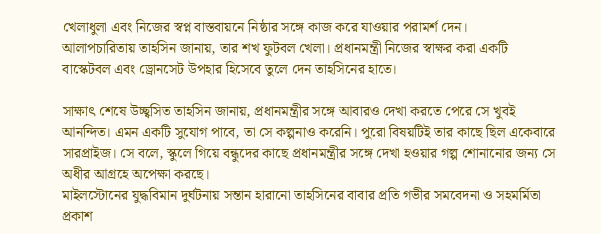খেলাধুলা এবং নিজের স্বপ্ন বাস্তবায়নে নিষ্ঠার সঙ্গে কাজ করে যাওয়ার পরামর্শ দেন।
আলাপচারিতায় তাহসিন জানায়, তার শখ ফুটবল খেলা। প্রধানমন্ত্রী নিজের স্বাক্ষর করা একটি বাস্কেটবল এবং ড্রোনসেট উপহার হিসেবে তুলে দেন তাহসিনের হাতে।

সাক্ষাৎ শেষে উচ্ছ্বসিত তাহসিন জানায়, প্রধানমন্ত্রীর সঙ্গে আবারও দেখা করতে পেরে সে খুবই আনন্দিত। এমন একটি সুযোগ পাবে, তা সে কল্পনাও করেনি। পুরো বিষয়টিই তার কাছে ছিল একেবারে সারপ্রাইজ। সে বলে, স্কুলে গিয়ে বন্ধুদের কাছে প্রধানমন্ত্রীর সঙ্গে দেখা হওয়ার গল্প শোনানোর জন্য সে অধীর আগ্রহে অপেক্ষা করছে।
মাইলস্টোনের যুদ্ধবিমান দুর্ঘটনায় সন্তান হারানো তাহসিনের বাবার প্রতি গভীর সমবেদনা ও সহমর্মিতা প্রকাশ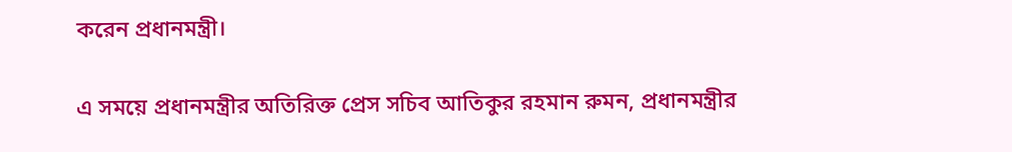করেন প্রধানমন্ত্রী।

এ সময়ে প্রধানমন্ত্রীর অতিরিক্ত প্রেস সচিব আতিকুর রহমান রুমন, প্রধানমন্ত্রীর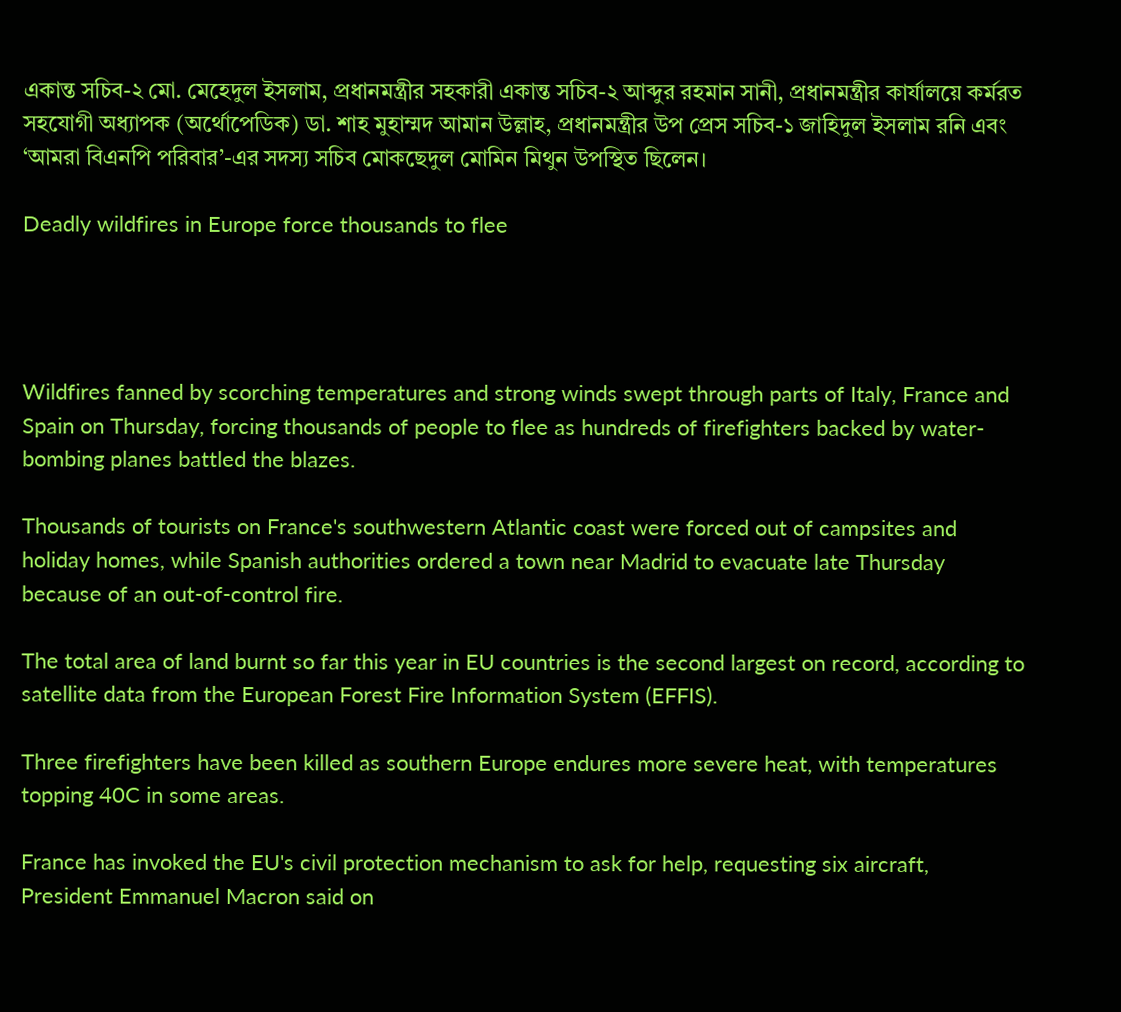একান্ত সচিব-২ মো. মেহেদুল ইসলাম, প্রধানমন্ত্রীর সহকারী একান্ত সচিব-২ আব্দুর রহমান সানী, প্রধানমন্ত্রীর কার্যালয়ে কর্মরত সহযোগী অধ্যাপক (অর্থোপেডিক) ডা. শাহ মুহাম্মদ আমান উল্লাহ, প্রধানমন্ত্রীর উপ প্রেস সচিব-১ জাহিদুল ইসলাম রনি এবং ‘আমরা বিএনপি পরিবার’-এর সদস্য সচিব মোকছেদুল মোমিন মিথুন উপস্থিত ছিলেন।

Deadly wildfires in Europe force thousands to flee




Wildfires fanned by scorching temperatures and strong winds swept through parts of Italy, France and Spain on Thursday, forcing thousands of people to flee as hundreds of firefighters backed by water-bombing planes battled the blazes.

Thousands of tourists on France's southwestern Atlantic coast were forced out of campsites and holiday homes, while Spanish authorities ordered a town near Madrid to evacuate late Thursday because of an out-of-control fire.

The total area of land burnt so far this year in EU countries is the second largest on record, according to satellite data from the European Forest Fire Information System (EFFIS).

Three firefighters have been killed as southern Europe endures more severe heat, with temperatures topping 40C in some areas.

France has invoked the EU's civil protection mechanism to ask for help, requesting six aircraft, President Emmanuel Macron said on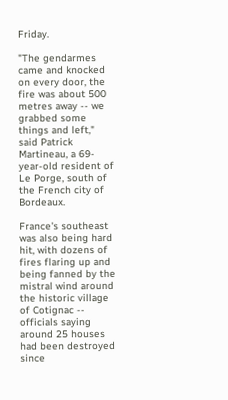Friday.

"The gendarmes came and knocked on every door, the fire was about 500 metres away -- we grabbed some things and left," said Patrick Martineau, a 69-year-old resident of Le Porge, south of the French city of Bordeaux.

France's southeast was also being hard hit, with dozens of fires flaring up and being fanned by the mistral wind around the historic village of Cotignac -- officials saying around 25 houses had been destroyed since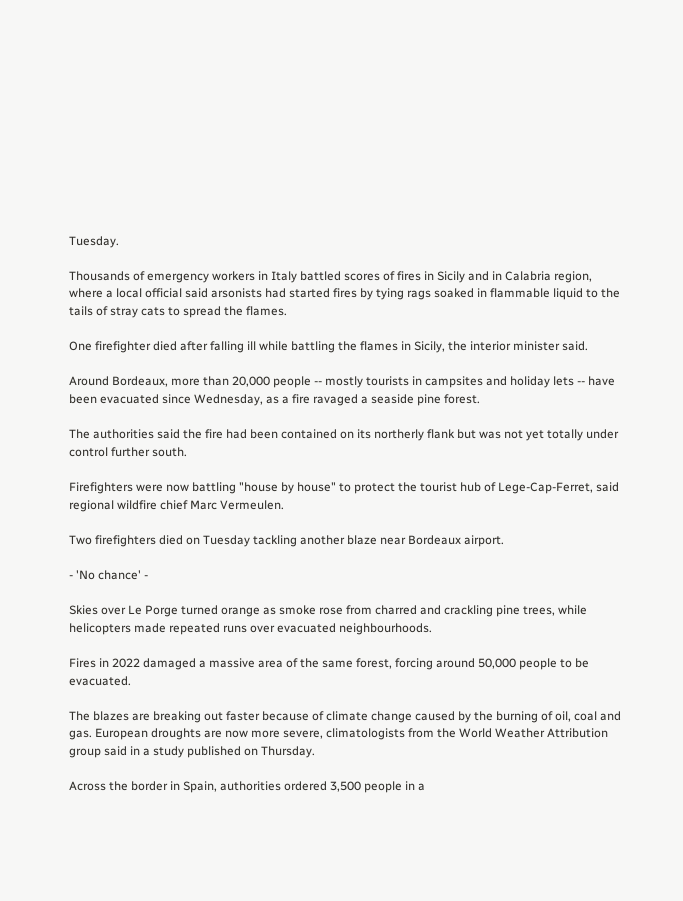Tuesday.

Thousands of emergency workers in Italy battled scores of fires in Sicily and in Calabria region, where a local official said arsonists had started fires by tying rags soaked in flammable liquid to the tails of stray cats to spread the flames.

One firefighter died after falling ill while battling the flames in Sicily, the interior minister said.

Around Bordeaux, more than 20,000 people -- mostly tourists in campsites and holiday lets -- have been evacuated since Wednesday, as a fire ravaged a seaside pine forest.

The authorities said the fire had been contained on its northerly flank but was not yet totally under control further south.

Firefighters were now battling "house by house" to protect the tourist hub of Lege-Cap-Ferret, said regional wildfire chief Marc Vermeulen.

Two firefighters died on Tuesday tackling another blaze near Bordeaux airport.

- 'No chance' -

Skies over Le Porge turned orange as smoke rose from charred and crackling pine trees, while helicopters made repeated runs over evacuated neighbourhoods.

Fires in 2022 damaged a massive area of the same forest, forcing around 50,000 people to be evacuated.

The blazes are breaking out faster because of climate change caused by the burning of oil, coal and gas. European droughts are now more severe, climatologists from the World Weather Attribution group said in a study published on Thursday.

Across the border in Spain, authorities ordered 3,500 people in a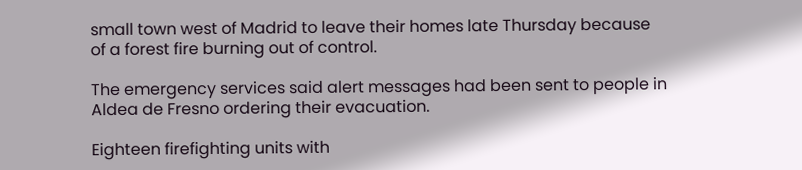small town west of Madrid to leave their homes late Thursday because of a forest fire burning out of control.

The emergency services said alert messages had been sent to people in Aldea de Fresno ordering their evacuation.

Eighteen firefighting units with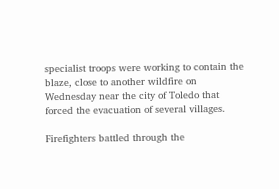specialist troops were working to contain the blaze, close to another wildfire on Wednesday near the city of Toledo that forced the evacuation of several villages.

Firefighters battled through the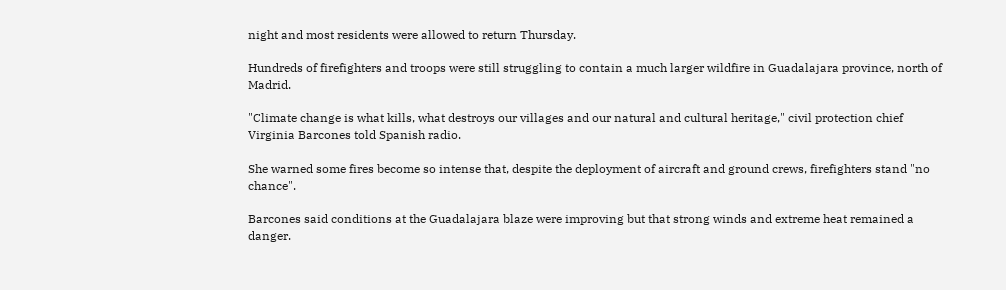night and most residents were allowed to return Thursday.

Hundreds of firefighters and troops were still struggling to contain a much larger wildfire in Guadalajara province, north of Madrid.

"Climate change is what kills, what destroys our villages and our natural and cultural heritage," civil protection chief Virginia Barcones told Spanish radio.

She warned some fires become so intense that, despite the deployment of aircraft and ground crews, firefighters stand "no chance".

Barcones said conditions at the Guadalajara blaze were improving but that strong winds and extreme heat remained a danger.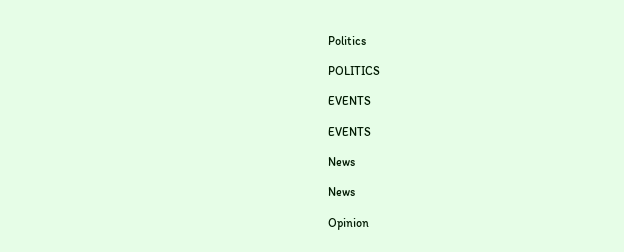Politics

POLITICS

EVENTS

EVENTS

News

News

Opinion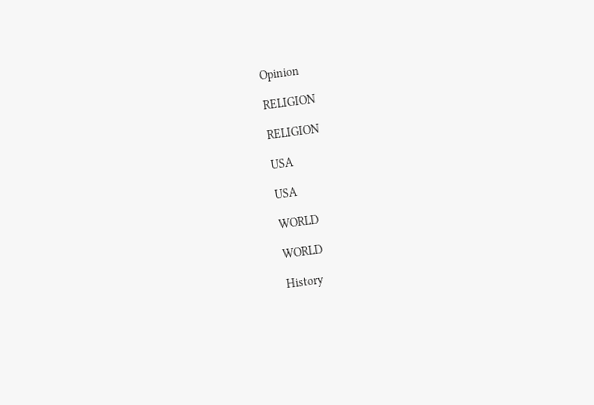Opinion

RELIGION

RELIGION

USA

USA

WORLD

WORLD

History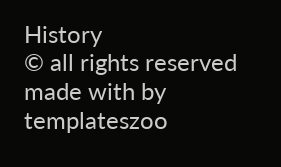History
© all rights reserved
made with by templateszoo